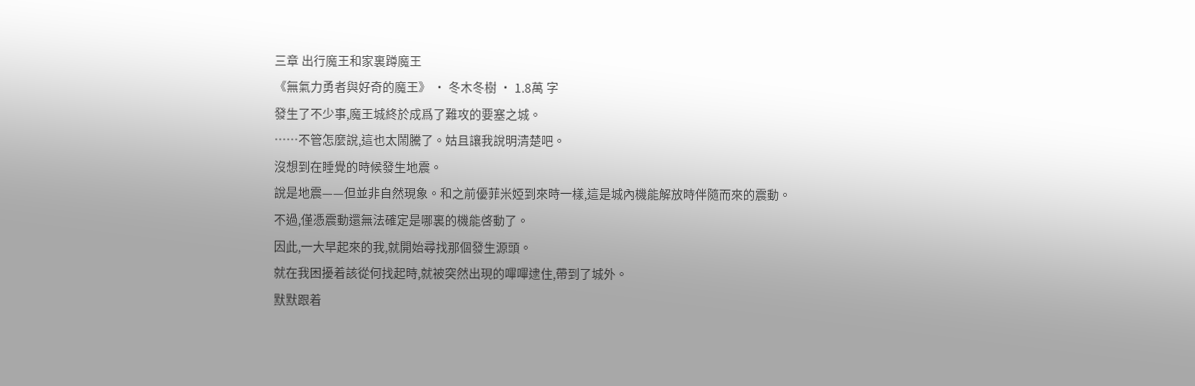三章 出行魔王和家裏蹲魔王
《無氣力勇者與好奇的魔王》 · 冬木冬樹 · 1.8萬 字
發生了不少事,魔王城終於成爲了難攻的要塞之城。
……不管怎麼說,這也太鬧騰了。姑且讓我說明清楚吧。
沒想到在睡覺的時候發生地震。
說是地震——但並非自然現象。和之前優菲米婭到來時一樣,這是城內機能解放時伴隨而來的震動。
不過,僅憑震動還無法確定是哪裏的機能啓動了。
因此,一大早起來的我,就開始尋找那個發生源頭。
就在我困擾着該從何找起時,就被突然出現的嗶嗶逮住,帶到了城外。
默默跟着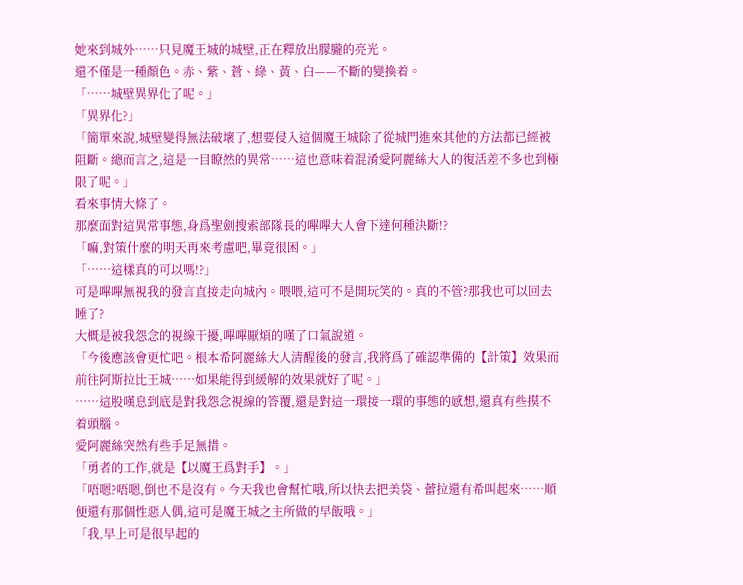她來到城外……只見魔王城的城壁,正在釋放出朦朧的亮光。
還不僅是一種顏色。赤、紫、蒼、綠、黃、白——不斷的變換着。
「……城壁異界化了呢。」
「異界化?」
「簡單來說,城壁變得無法破壞了,想要侵入這個魔王城除了從城門進來其他的方法都已經被阻斷。總而言之,這是一目瞭然的異常……這也意味着混淆愛阿麗絲大人的復活差不多也到極限了呢。」
看來事情大條了。
那麼面對這異常事態,身爲聖劍搜索部隊長的嗶嗶大人會下達何種決斷!?
「嘛,對策什麼的明天再來考慮吧,畢竟很困。」
「……這樣真的可以嗎!?」
可是嗶嗶無視我的發言直接走向城內。喂喂,這可不是開玩笑的。真的不管?那我也可以回去睡了?
大概是被我怨念的視線干擾,嗶嗶厭煩的嘆了口氣說道。
「今後應該會更忙吧。根本希阿麗絲大人清醒後的發言,我將爲了確認準備的【計策】效果而前往阿斯拉比王城……如果能得到緩解的效果就好了呢。」
……這股嘆息到底是對我怨念視線的答覆,還是對這一環接一環的事態的感想,還真有些摸不着頭腦。
愛阿麗絲突然有些手足無措。
「勇者的工作,就是【以魔王爲對手】。」
「唔嗯?唔嗯,倒也不是沒有。今天我也會幫忙哦,所以快去把美袋、蕾拉還有希叫起來……順便還有那個性惡人偶,這可是魔王城之主所做的早飯哦。」
「我,早上可是很早起的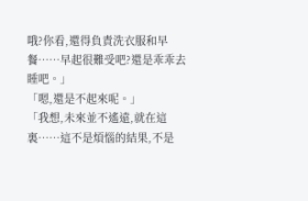哦?你看,還得負責洗衣服和早餐……早起很難受吧?還是乖乖去睡吧。」
「嗯,還是不起來呢。」
「我想,未來並不遙遠,就在這裏……這不是煩惱的結果,不是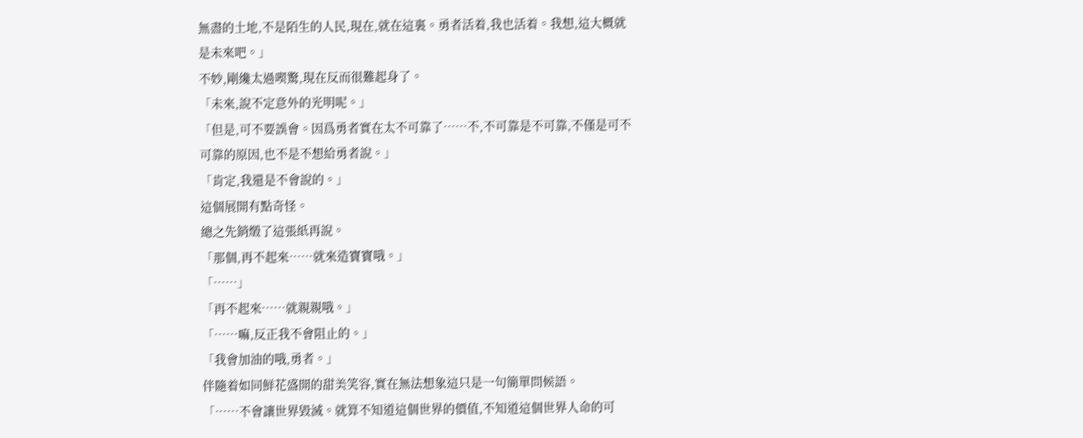無盡的土地,不是陌生的人民,現在,就在這裏。勇者活着,我也活着。我想,這大概就是未來吧。」
不妙,剛纔太過喫驚,現在反而很難起身了。
「未來,說不定意外的光明呢。」
「但是,可不要誤會。因爲勇者實在太不可靠了……不,不可靠是不可靠,不僅是可不可靠的原因,也不是不想給勇者說。」
「肯定,我還是不會說的。」
這個展開有點奇怪。
總之先銷燬了這張紙再說。
「那個,再不起來……就來造寶寶哦。」
「……」
「再不起來……就親親哦。」
「……嘛,反正我不會阻止的。」
「我會加油的哦,勇者。」
伴隨着如同鮮花盛開的甜美笑容,實在無法想象這只是一句簡單問候語。
「……不會讓世界毀滅。就算不知道這個世界的價值,不知道這個世界人命的可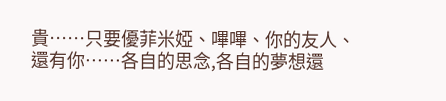貴……只要優菲米婭、嗶嗶、你的友人、還有你……各自的思念,各自的夢想還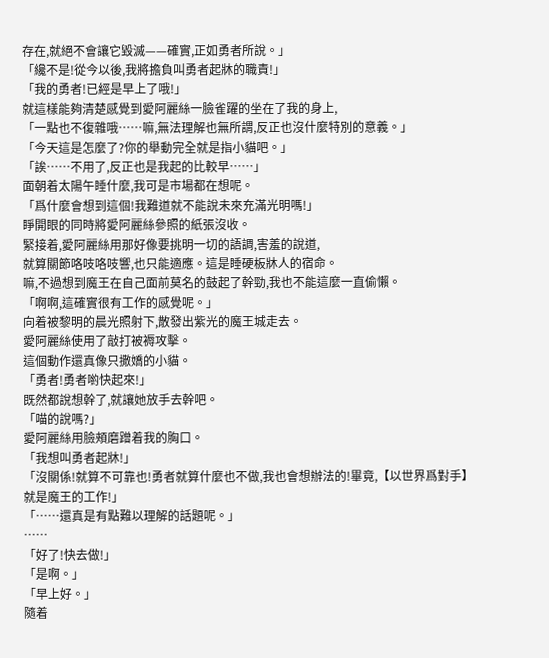存在,就絕不會讓它毀滅——確實,正如勇者所說。」
「纔不是!從今以後,我將擔負叫勇者起牀的職責!」
「我的勇者!已經是早上了哦!」
就這樣能夠清楚感覺到愛阿麗絲一臉雀躍的坐在了我的身上,
「一點也不復雜哦……嘛,無法理解也無所謂,反正也沒什麼特別的意義。」
「今天這是怎麼了?你的舉動完全就是指小貓吧。」
「誒……不用了,反正也是我起的比較早……」
面朝着太陽午睡什麼,我可是市場都在想呢。
「爲什麼會想到這個!我難道就不能說未來充滿光明嗎!」
睜開眼的同時將愛阿麗絲參照的紙張沒收。
緊接着,愛阿麗絲用那好像要挑明一切的語調,害羞的說道,
就算關節咯吱咯吱響,也只能適應。這是睡硬板牀人的宿命。
嘛,不過想到魔王在自己面前莫名的鼓起了幹勁,我也不能這麼一直偷懶。
「啊啊,這確實很有工作的感覺呢。」
向着被黎明的晨光照射下,散發出紫光的魔王城走去。
愛阿麗絲使用了敲打被褥攻擊。
這個動作還真像只撒嬌的小貓。
「勇者!勇者喲快起來!」
既然都說想幹了,就讓她放手去幹吧。
「喵的說嗎?」
愛阿麗絲用臉頰磨蹭着我的胸口。
「我想叫勇者起牀!」
「沒關係!就算不可靠也!勇者就算什麼也不做,我也會想辦法的!畢竟,【以世界爲對手】就是魔王的工作!」
「……還真是有點難以理解的話題呢。」
……
「好了!快去做!」
「是啊。」
「早上好。」
隨着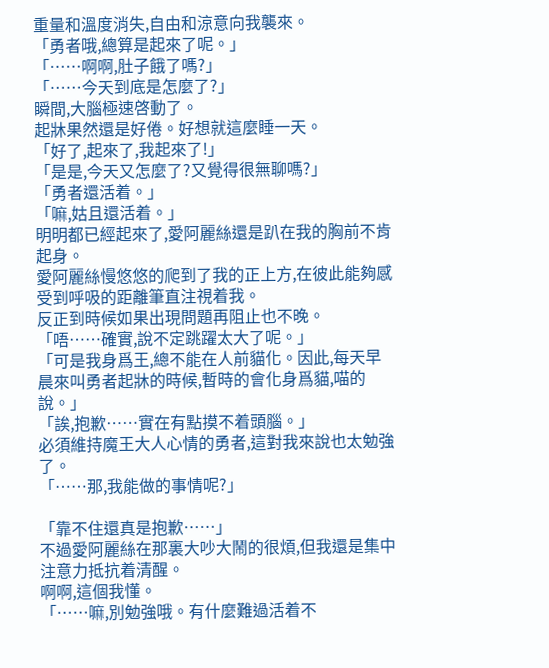重量和溫度消失,自由和涼意向我襲來。
「勇者哦,總算是起來了呢。」
「……啊啊,肚子餓了嗎?」
「……今天到底是怎麼了?」
瞬間,大腦極速啓動了。
起牀果然還是好倦。好想就這麼睡一天。
「好了,起來了,我起來了!」
「是是,今天又怎麼了?又覺得很無聊嗎?」
「勇者還活着。」
「嘛,姑且還活着。」
明明都已經起來了,愛阿麗絲還是趴在我的胸前不肯起身。
愛阿麗絲慢悠悠的爬到了我的正上方,在彼此能夠感受到呼吸的距離筆直注視着我。
反正到時候如果出現問題再阻止也不晚。
「唔……確實,說不定跳躍太大了呢。」
「可是我身爲王,總不能在人前貓化。因此,每天早晨來叫勇者起牀的時候,暫時的會化身爲貓,喵的說。」
「誒,抱歉……實在有點摸不着頭腦。」
必須維持魔王大人心情的勇者,這對我來說也太勉強了。
「……那,我能做的事情呢?」

「靠不住還真是抱歉……」
不過愛阿麗絲在那裏大吵大鬧的很煩,但我還是集中注意力抵抗着清醒。
啊啊,這個我懂。
「……嘛,別勉強哦。有什麼難過活着不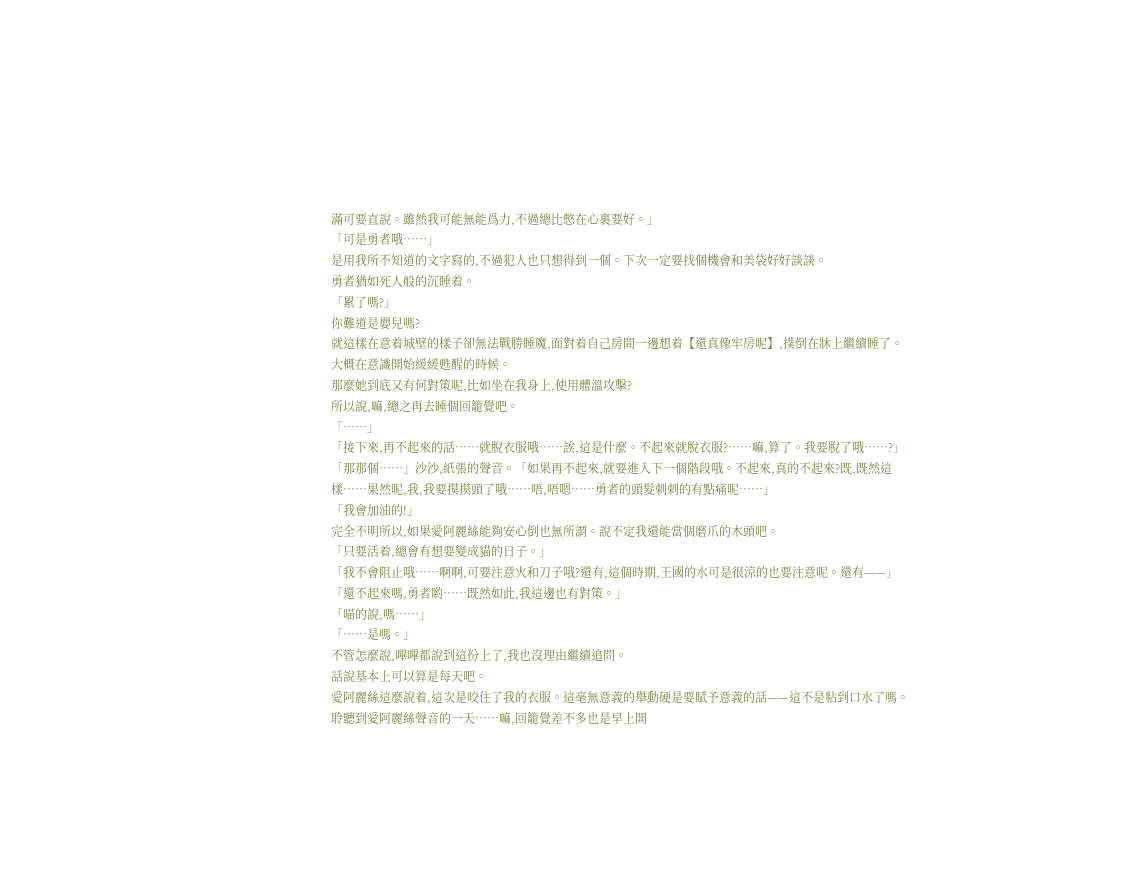滿可要直說。雖然我可能無能爲力,不過總比憋在心裏要好。」
「可是勇者哦……」
是用我所不知道的文字寫的,不過犯人也只想得到一個。下次一定要找個機會和美袋好好談談。
勇者猶如死人般的沉睡着。
「累了嗎?」
你難道是嬰兒嗎?
就這樣在意着城壁的樣子卻無法戰勝睡魔,面對着自己房間一邊想着【還真像牢房呢】,撲倒在牀上繼續睡了。大概在意識開始緩緩甦醒的時候。
那麼她到底又有何對策呢,比如坐在我身上,使用體溫攻擊?
所以說,嘛,總之再去睡個回籠覺吧。
「……」
「接下來,再不起來的話……就脫衣服哦……誒,這是什麼。不起來就脫衣服?……嘛,算了。我要脫了哦……?」
「那那個……」沙沙,紙張的聲音。「如果再不起來,就要進入下一個階段哦。不起來,真的不起來?既,既然這樣……果然呢,我,我要摸摸頭了哦……唔,唔嗯……勇者的頭髮刺刺的有點痛呢……」
「我會加油的!」
完全不明所以,如果愛阿麗絲能夠安心倒也無所謂。說不定我還能當個磨爪的木頭吧。
「只要活着,總會有想要變成貓的日子。」
「我不會阻止哦……啊啊,可要注意火和刀子哦?還有,這個時期,王國的水可是很涼的也要注意呢。還有——」
「還不起來嗎,勇者喲……既然如此,我這邊也有對策。」
「喵的說,嗎……」
「……是嗎。」
不管怎麼說,嗶嗶都說到這份上了,我也沒理由繼續追問。
話說基本上可以算是每天吧。
愛阿麗絲這麼說着,這次是咬住了我的衣服。這毫無意義的舉動硬是要賦予意義的話——這不是粘到口水了嗎。
聆聽到愛阿麗絲聲音的一天……嘛,回籠覺差不多也是早上開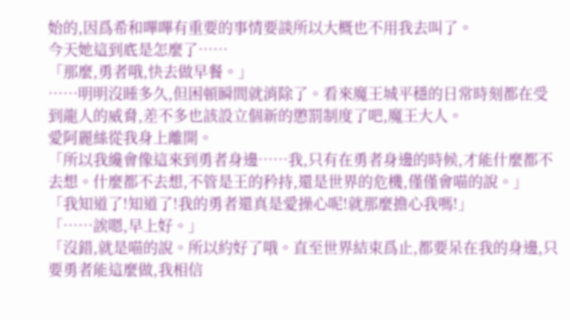始的,因爲希和嗶嗶有重要的事情要談所以大概也不用我去叫了。
今天她這到底是怎麼了……
「那麼,勇者哦,快去做早餐。」
……明明沒睡多久,但困頓瞬間就消除了。看來魔王城平穩的日常時刻都在受到龍人的威脅,差不多也該設立個新的懲罰制度了吧,魔王大人。
愛阿麗絲從我身上離開。
「所以我纔會像這來到勇者身邊……我,只有在勇者身邊的時候,才能什麼都不去想。什麼都不去想,不管是王的矜持,還是世界的危機,僅僅會喵的說。」
「我知道了!知道了!我的勇者還真是愛操心呢!就那麼擔心我嗎!」
「……誒嗯,早上好。」
「沒錯,就是喵的說。所以約好了哦。直至世界結束爲止,都要呆在我的身邊,只要勇者能這麼做,我相信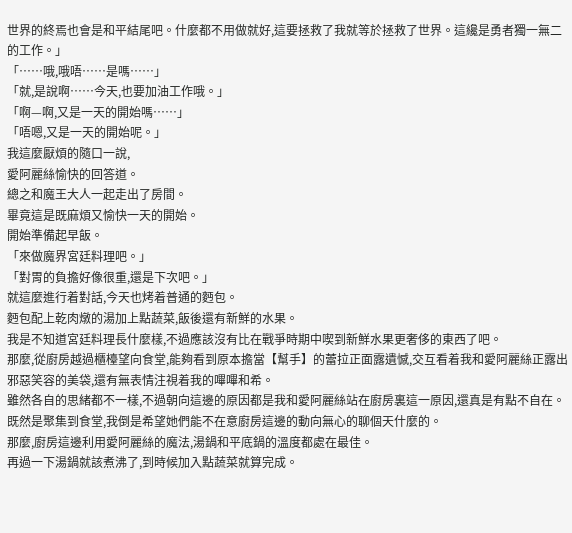世界的終焉也會是和平結尾吧。什麼都不用做就好,這要拯救了我就等於拯救了世界。這纔是勇者獨一無二的工作。」
「……哦,哦唔……是嗎……」
「就,是說啊……今天,也要加油工作哦。」
「啊—啊,又是一天的開始嗎……」
「唔嗯,又是一天的開始呢。」
我這麼厭煩的隨口一說,
愛阿麗絲愉快的回答道。
總之和魔王大人一起走出了房間。
畢竟這是既麻煩又愉快一天的開始。
開始準備起早飯。
「來做魔界宮廷料理吧。」
「對胃的負擔好像很重,還是下次吧。」
就這麼進行着對話,今天也烤着普通的麪包。
麪包配上乾肉燉的湯加上點蔬菜,飯後還有新鮮的水果。
我是不知道宮廷料理長什麼樣,不過應該沒有比在戰爭時期中喫到新鮮水果更奢侈的東西了吧。
那麼,從廚房越過櫃檯望向食堂,能夠看到原本擔當【幫手】的蕾拉正面露遺憾,交互看着我和愛阿麗絲正露出邪惡笑容的美袋,還有無表情注視着我的嗶嗶和希。
雖然各自的思緒都不一樣,不過朝向這邊的原因都是我和愛阿麗絲站在廚房裏這一原因,還真是有點不自在。
既然是聚集到食堂,我倒是希望她們能不在意廚房這邊的動向無心的聊個天什麼的。
那麼,廚房這邊利用愛阿麗絲的魔法,湯鍋和平底鍋的溫度都處在最佳。
再過一下湯鍋就該煮沸了,到時候加入點蔬菜就算完成。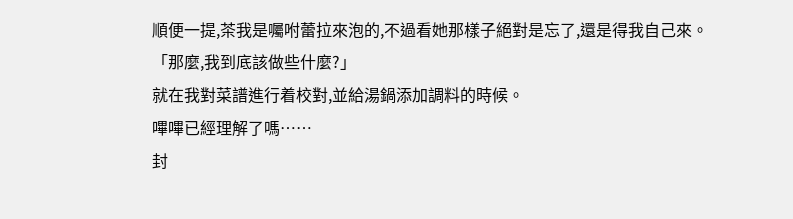順便一提,茶我是囑咐蕾拉來泡的,不過看她那樣子絕對是忘了,還是得我自己來。
「那麼,我到底該做些什麼?」
就在我對菜譜進行着校對,並給湯鍋添加調料的時候。
嗶嗶已經理解了嗎……
封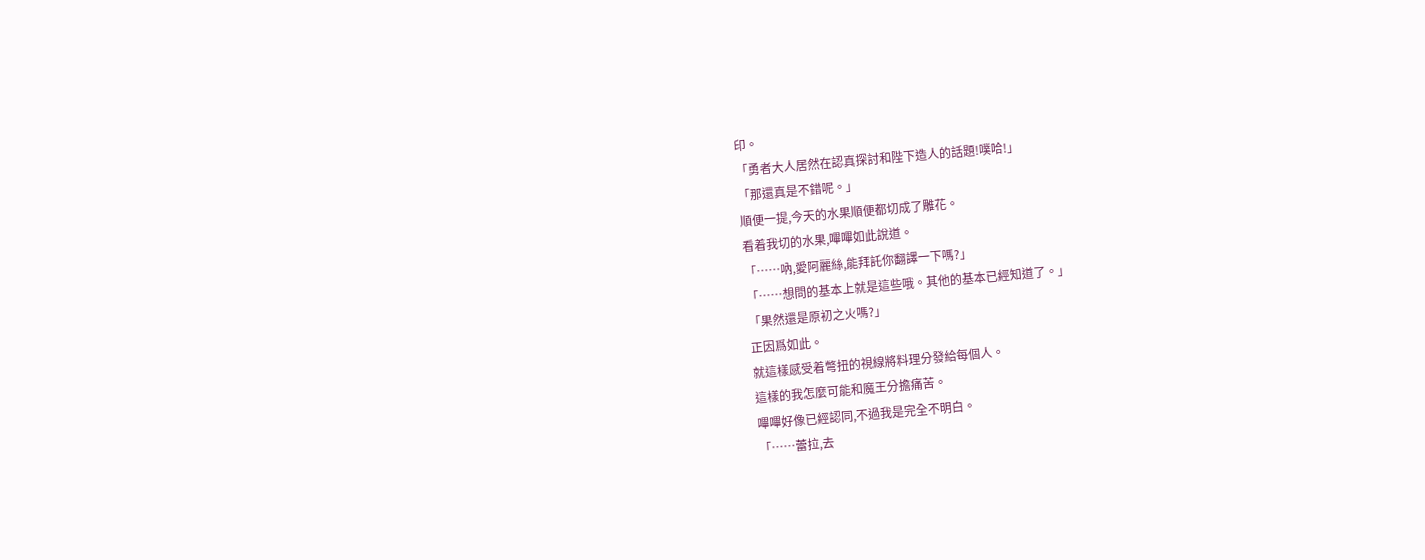印。
「勇者大人居然在認真探討和陛下造人的話題!噗哈!」
「那還真是不錯呢。」
順便一提,今天的水果順便都切成了雕花。
看着我切的水果,嗶嗶如此說道。
「……吶,愛阿麗絲,能拜託你翻譯一下嗎?」
「……想問的基本上就是這些哦。其他的基本已經知道了。」
「果然還是原初之火嗎?」
正因爲如此。
就這樣感受着彆扭的視線將料理分發給每個人。
這樣的我怎麼可能和魔王分擔痛苦。
嗶嗶好像已經認同,不過我是完全不明白。
「……蕾拉,去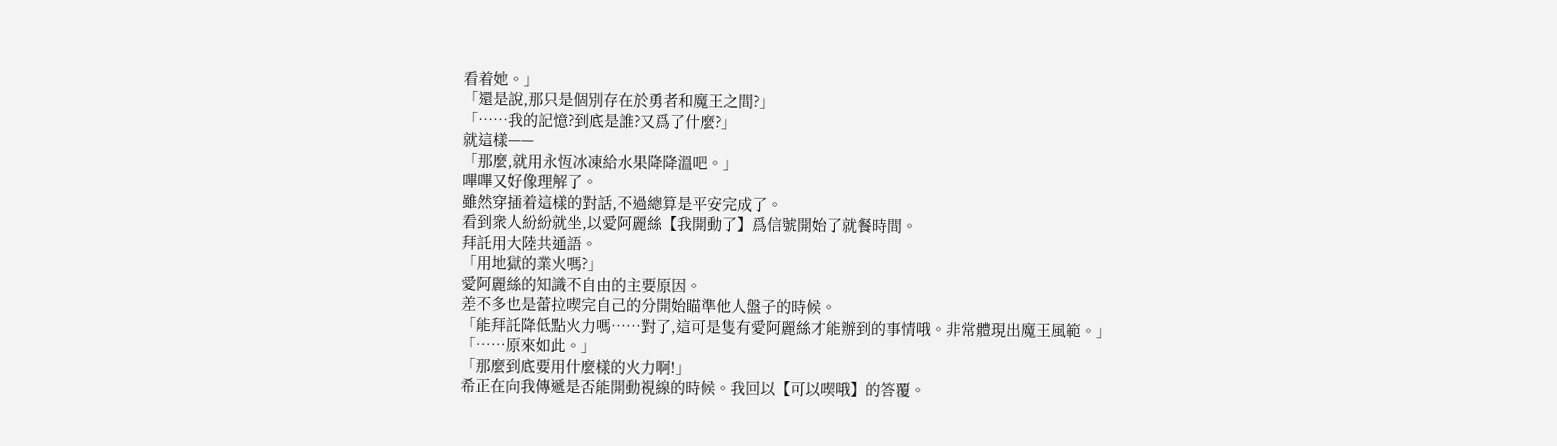看着她。」
「還是說,那只是個別存在於勇者和魔王之間?」
「……我的記憶?到底是誰?又爲了什麼?」
就這樣——
「那麼,就用永恆冰凍給水果降降溫吧。」
嗶嗶又好像理解了。
雖然穿插着這樣的對話,不過總算是平安完成了。
看到衆人紛紛就坐,以愛阿麗絲【我開動了】爲信號開始了就餐時間。
拜託用大陸共通語。
「用地獄的業火嗎?」
愛阿麗絲的知識不自由的主要原因。
差不多也是蕾拉喫完自己的分開始瞄準他人盤子的時候。
「能拜託降低點火力嗎……對了,這可是隻有愛阿麗絲才能辦到的事情哦。非常體現出魔王風範。」
「……原來如此。」
「那麼到底要用什麼樣的火力啊!」
希正在向我傳遞是否能開動視線的時候。我回以【可以喫哦】的答覆。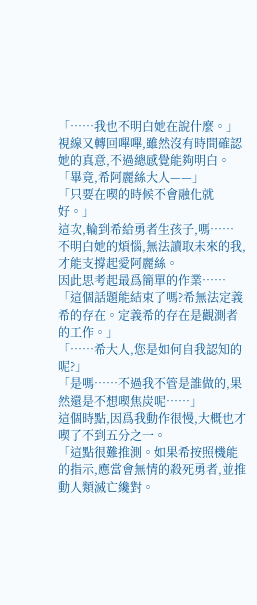「……我也不明白她在說什麼。」
視線又轉回嗶嗶,雖然沒有時間確認她的真意,不過總感覺能夠明白。
「畢竟,希阿麗絲大人——」
「只要在喫的時候不會融化就好。」
這次,輪到希給勇者生孩子,嗎……
不明白她的煩惱,無法讀取未來的我,才能支撐起愛阿麗絲。
因此思考起最爲簡單的作業……
「這個話題能結束了嗎?希無法定義希的存在。定義希的存在是觀測者的工作。」
「……希大人,您是如何自我認知的呢?」
「是嗎……不過我不管是誰做的,果然還是不想喫焦炭呢……」
這個時點,因爲我動作很慢,大概也才喫了不到五分之一。
「這點很難推測。如果希按照機能的指示,應當會無情的殺死勇者,並推動人類滅亡纔對。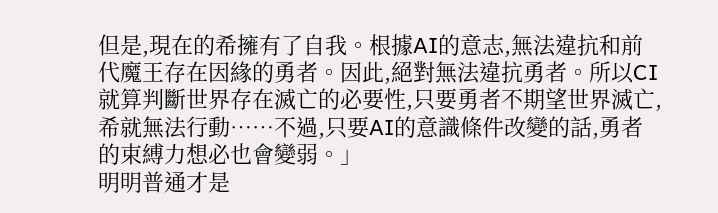但是,現在的希擁有了自我。根據AI的意志,無法違抗和前代魔王存在因緣的勇者。因此,絕對無法違抗勇者。所以CI就算判斷世界存在滅亡的必要性,只要勇者不期望世界滅亡,希就無法行動……不過,只要AI的意識條件改變的話,勇者的束縛力想必也會變弱。」
明明普通才是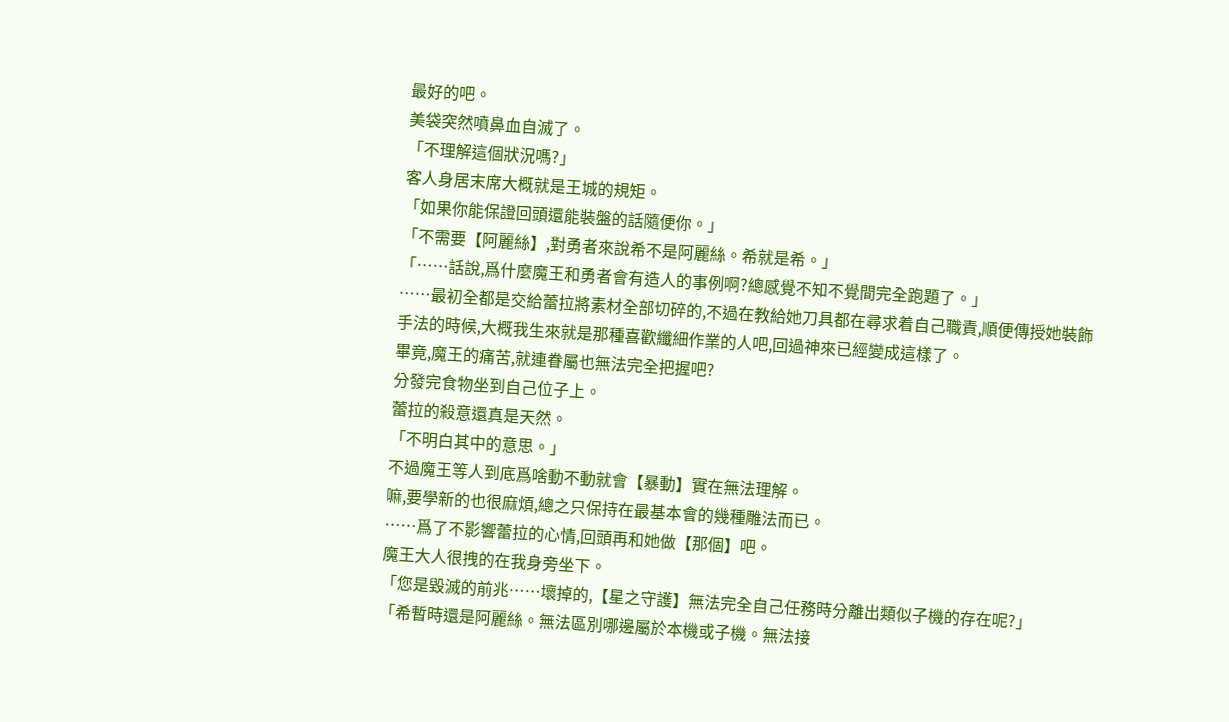最好的吧。
美袋突然噴鼻血自滅了。
「不理解這個狀況嗎?」
客人身居末席大概就是王城的規矩。
「如果你能保證回頭還能裝盤的話隨便你。」
「不需要【阿麗絲】,對勇者來說希不是阿麗絲。希就是希。」
「……話說,爲什麼魔王和勇者會有造人的事例啊?總感覺不知不覺間完全跑題了。」
……最初全都是交給蕾拉將素材全部切碎的,不過在教給她刀具都在尋求着自己職責,順便傳授她裝飾手法的時候,大概我生來就是那種喜歡纖細作業的人吧,回過神來已經變成這樣了。
畢竟,魔王的痛苦,就連眷屬也無法完全把握吧?
分發完食物坐到自己位子上。
蕾拉的殺意還真是天然。
「不明白其中的意思。」
不過魔王等人到底爲啥動不動就會【暴動】實在無法理解。
嘛,要學新的也很麻煩,總之只保持在最基本會的幾種雕法而已。
……爲了不影響蕾拉的心情,回頭再和她做【那個】吧。
魔王大人很拽的在我身旁坐下。
「您是毀滅的前兆……壞掉的,【星之守護】無法完全自己任務時分離出類似子機的存在呢?」
「希暫時還是阿麗絲。無法區別哪邊屬於本機或子機。無法接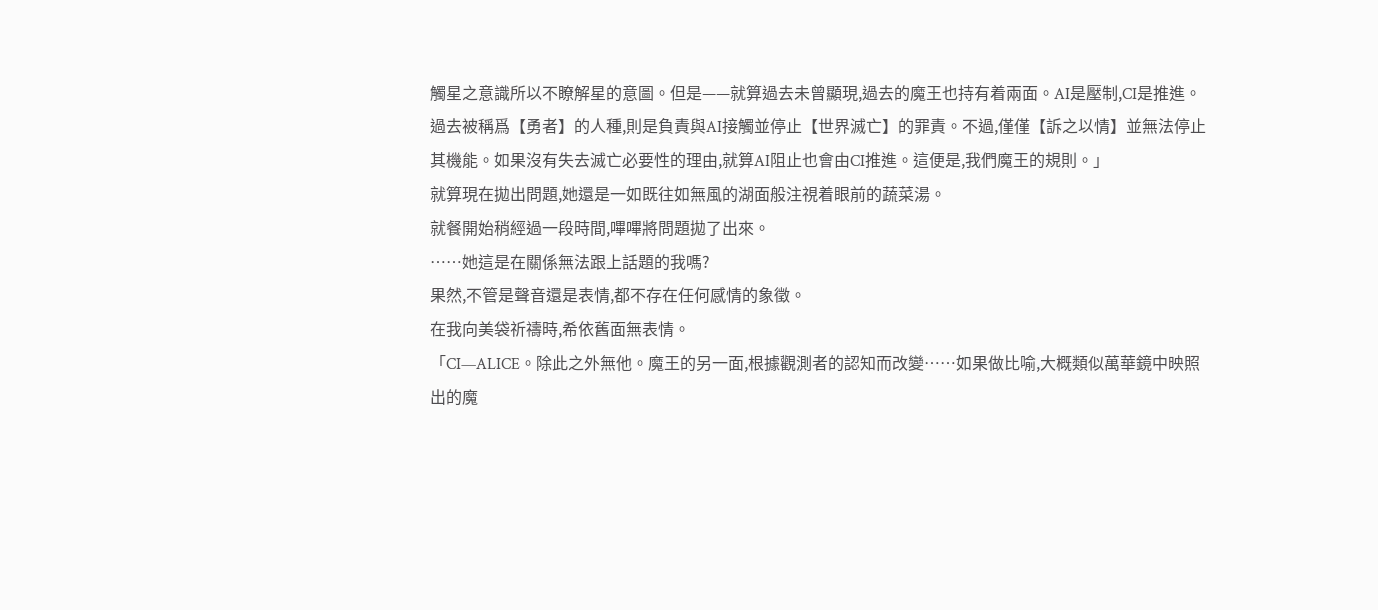觸星之意識所以不瞭解星的意圖。但是——就算過去未曾顯現,過去的魔王也持有着兩面。AI是壓制,CI是推進。過去被稱爲【勇者】的人種,則是負責與AI接觸並停止【世界滅亡】的罪責。不過,僅僅【訴之以情】並無法停止其機能。如果沒有失去滅亡必要性的理由,就算AI阻止也會由CI推進。這便是,我們魔王的規則。」
就算現在拋出問題,她還是一如既往如無風的湖面般注視着眼前的蔬菜湯。
就餐開始稍經過一段時間,嗶嗶將問題拋了出來。
……她這是在關係無法跟上話題的我嗎?
果然,不管是聲音還是表情,都不存在任何感情的象徵。
在我向美袋祈禱時,希依舊面無表情。
「CI—ALICE。除此之外無他。魔王的另一面,根據觀測者的認知而改變……如果做比喻,大概類似萬華鏡中映照出的魔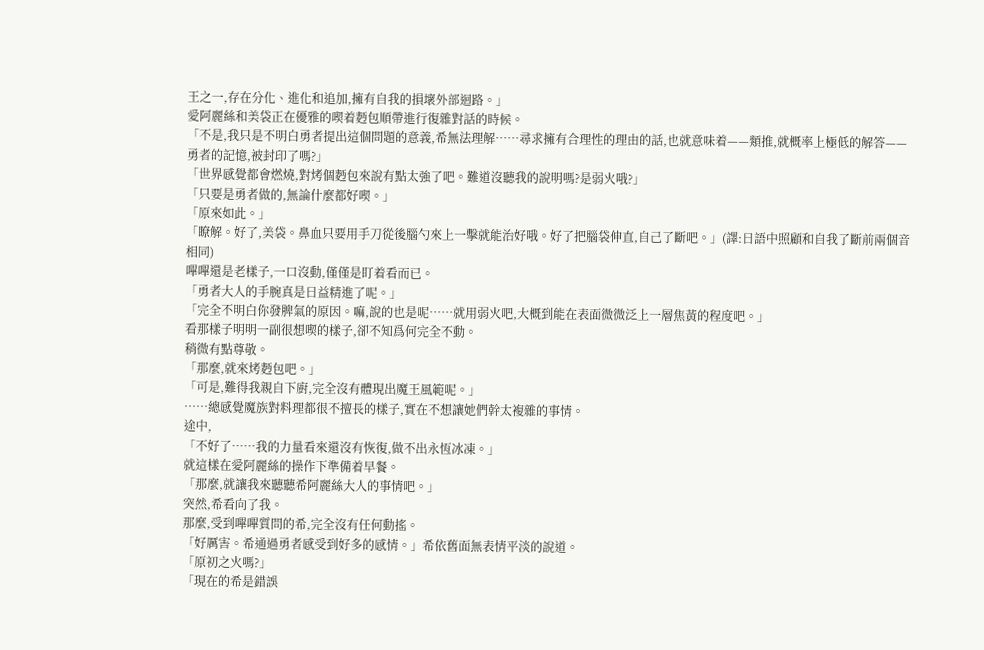王之一,存在分化、進化和追加,擁有自我的損壞外部迴路。」
愛阿麗絲和美袋正在優雅的喫着麪包順帶進行復雜對話的時候。
「不是,我只是不明白勇者提出這個問題的意義,希無法理解……尋求擁有合理性的理由的話,也就意味着——類推,就概率上極低的解答——勇者的記憶,被封印了嗎?」
「世界感覺都會燃燒,對烤個麪包來說有點太強了吧。難道沒聽我的說明嗎?是弱火哦?」
「只要是勇者做的,無論什麼都好喫。」
「原來如此。」
「瞭解。好了,美袋。鼻血只要用手刀從後腦勺來上一擊就能治好哦。好了把腦袋伸直,自己了斷吧。」(譯:日語中照顧和自我了斷前兩個音相同)
嗶嗶還是老樣子,一口沒動,僅僅是盯着看而已。
「勇者大人的手腕真是日益精進了呢。」
「完全不明白你發脾氣的原因。嘛,說的也是呢……就用弱火吧,大概到能在表面微微泛上一層焦黃的程度吧。」
看那樣子明明一副很想喫的樣子,卻不知爲何完全不動。
稍微有點尊敬。
「那麼,就來烤麪包吧。」
「可是,難得我親自下廚,完全沒有體現出魔王風範呢。」
……總感覺魔族對料理都很不擅長的樣子,實在不想讓她們幹太複雜的事情。
途中,
「不好了……我的力量看來還沒有恢復,做不出永恆冰凍。」
就這樣在愛阿麗絲的操作下準備着早餐。
「那麼,就讓我來聽聽希阿麗絲大人的事情吧。」
突然,希看向了我。
那麼,受到嗶嗶質問的希,完全沒有任何動搖。
「好厲害。希通過勇者感受到好多的感情。」希依舊面無表情平淡的說道。
「原初之火嗎?」
「現在的希是錯誤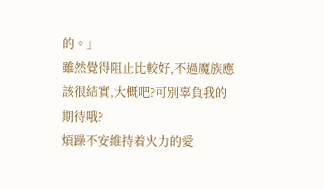的。」
雖然覺得阻止比較好,不過魔族應該很結實,大概吧?可別辜負我的期待哦?
煩躁不安維持着火力的愛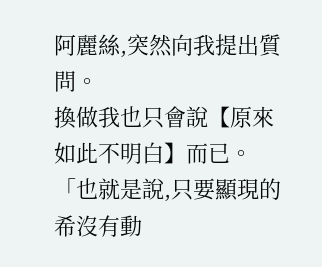阿麗絲,突然向我提出質問。
換做我也只會說【原來如此不明白】而已。
「也就是說,只要顯現的希沒有動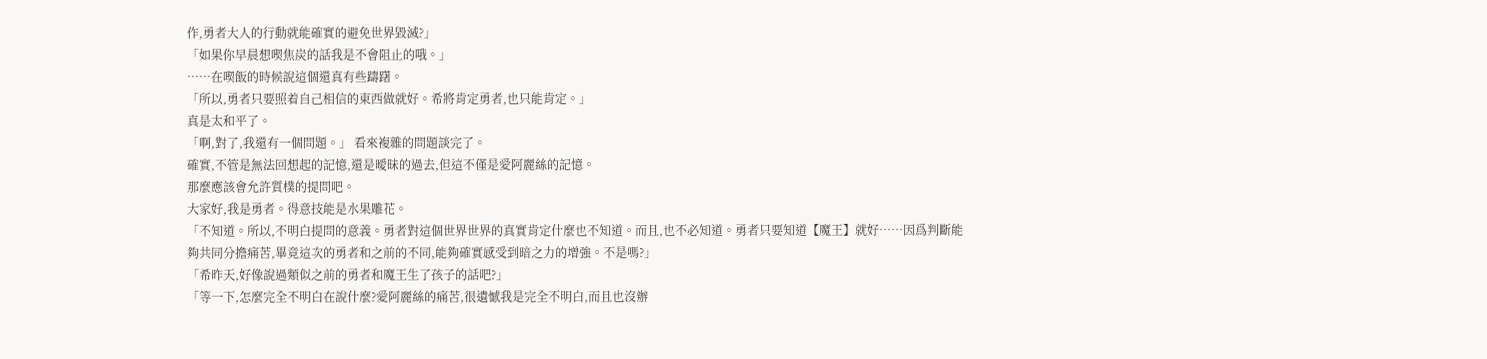作,勇者大人的行動就能確實的避免世界毀滅?」
「如果你早晨想喫焦炭的話我是不會阻止的哦。」
……在喫飯的時候說這個還真有些躊躇。
「所以,勇者只要照着自己相信的東西做就好。希將肯定勇者,也只能肯定。」
真是太和平了。
「啊,對了,我還有一個問題。」 看來複雜的問題談完了。
確實,不管是無法回想起的記憶,還是曖昧的過去,但這不僅是愛阿麗絲的記憶。
那麼應該會允許質樸的提問吧。
大家好,我是勇者。得意技能是水果雕花。
「不知道。所以,不明白提問的意義。勇者對這個世界世界的真實肯定什麼也不知道。而且,也不必知道。勇者只要知道【魔王】就好……因爲判斷能夠共同分擔痛苦,畢竟這次的勇者和之前的不同,能夠確實感受到暗之力的增強。不是嗎?」
「希昨天,好像說過類似之前的勇者和魔王生了孩子的話吧?」
「等一下,怎麼完全不明白在說什麼?愛阿麗絲的痛苦,很遺憾我是完全不明白,而且也沒辦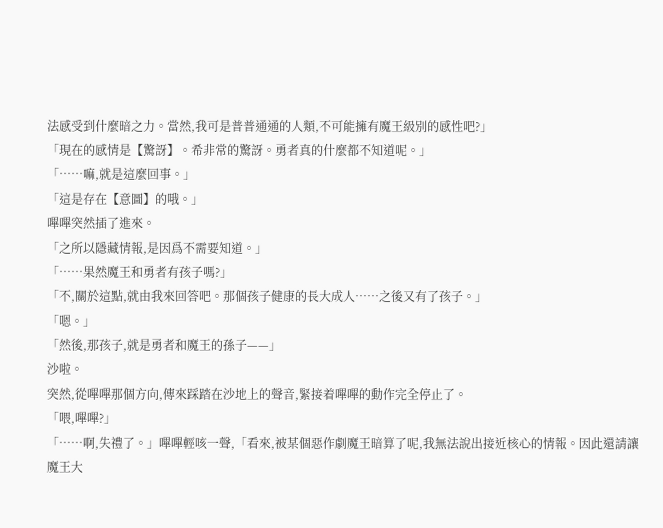法感受到什麼暗之力。當然,我可是普普通通的人類,不可能擁有魔王級別的感性吧?」
「現在的感情是【驚訝】。希非常的驚訝。勇者真的什麼都不知道呢。」
「……嘛,就是這麼回事。」
「這是存在【意圖】的哦。」
嗶嗶突然插了進來。
「之所以隱藏情報,是因爲不需要知道。」
「……果然魔王和勇者有孩子嗎?」
「不,關於這點,就由我來回答吧。那個孩子健康的長大成人……之後又有了孩子。」
「嗯。」
「然後,那孩子,就是勇者和魔王的孫子——」
沙啦。
突然,從嗶嗶那個方向,傳來踩踏在沙地上的聲音,緊接着嗶嗶的動作完全停止了。
「喂,嗶嗶?」
「……啊,失禮了。」嗶嗶輕咳一聲,「看來,被某個惡作劇魔王暗算了呢,我無法說出接近核心的情報。因此還請讓魔王大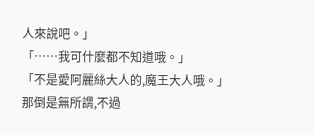人來說吧。」
「……我可什麼都不知道哦。」
「不是愛阿麗絲大人的,魔王大人哦。」
那倒是無所謂,不過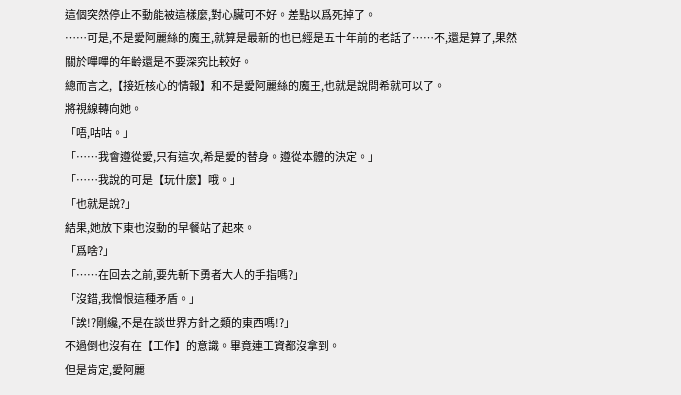這個突然停止不動能被這樣麼,對心臟可不好。差點以爲死掉了。
……可是,不是愛阿麗絲的魔王,就算是最新的也已經是五十年前的老話了……不,還是算了,果然關於嗶嗶的年齡還是不要深究比較好。
總而言之,【接近核心的情報】和不是愛阿麗絲的魔王,也就是說問希就可以了。
將視線轉向她。
「唔,咕咕。」
「……我會遵從愛,只有這次,希是愛的替身。遵從本體的決定。」
「……我說的可是【玩什麼】哦。」
「也就是說?」
結果,她放下東也沒動的早餐站了起來。
「爲啥?」
「……在回去之前,要先斬下勇者大人的手指嗎?」
「沒錯,我憎恨這種矛盾。」
「誒!?剛纔,不是在談世界方針之類的東西嗎!?」
不過倒也沒有在【工作】的意識。畢竟連工資都沒拿到。
但是肯定,愛阿麗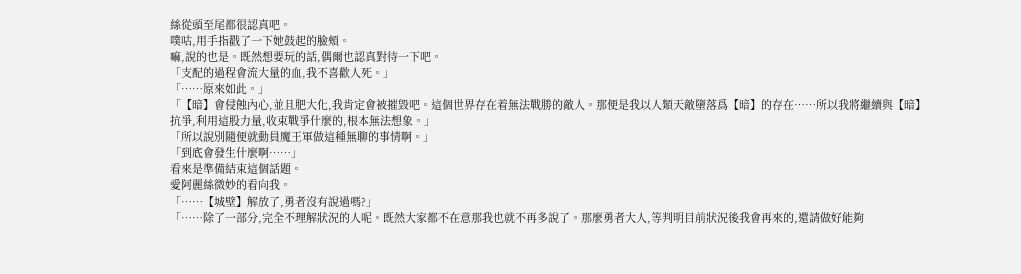絲從頭至尾都很認真吧。
噗咕,用手指戳了一下她鼓起的臉頰。
嘛,說的也是。既然想要玩的話,偶爾也認真對待一下吧。
「支配的過程會流大量的血,我不喜歡人死。」
「……原來如此。」
「【暗】會侵蝕內心,並且肥大化,我肯定會被摧毀吧。這個世界存在着無法戰勝的敵人。那便是我以人類天敵墮落爲【暗】的存在……所以我將繼續與【暗】抗爭,利用這股力量,收束戰爭什麼的,根本無法想象。」
「所以說別隨便就動員魔王軍做這種無聊的事情啊。」
「到底會發生什麼啊……」
看來是準備結束這個話題。
愛阿麗絲微妙的看向我。
「……【城壁】解放了,勇者沒有說過嗎?」
「……除了一部分,完全不理解狀況的人呢。既然大家都不在意那我也就不再多說了。那麼勇者大人,等判明目前狀況後我會再來的,還請做好能夠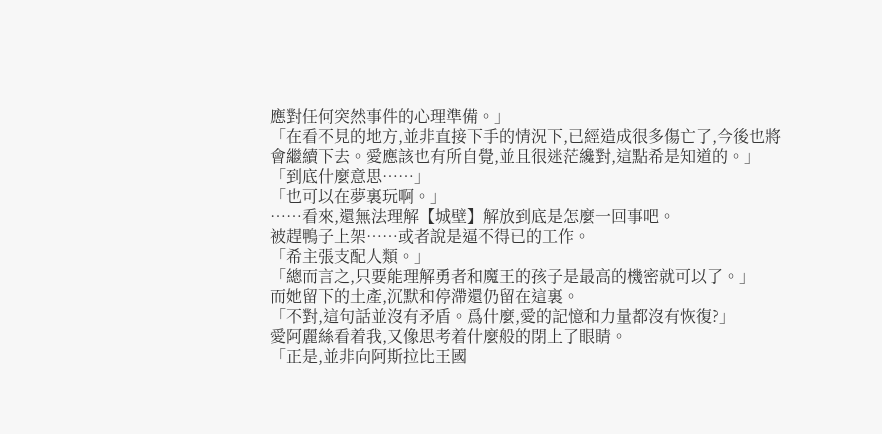應對任何突然事件的心理準備。」
「在看不見的地方,並非直接下手的情況下,已經造成很多傷亡了,今後也將會繼續下去。愛應該也有所自覺,並且很迷茫纔對,這點希是知道的。」
「到底什麼意思……」
「也可以在夢裏玩啊。」
……看來,還無法理解【城壁】解放到底是怎麼一回事吧。
被趕鴨子上架……或者說是逼不得已的工作。
「希主張支配人類。」
「總而言之,只要能理解勇者和魔王的孩子是最高的機密就可以了。」
而她留下的土產,沉默和停滯還仍留在這裏。
「不對,這句話並沒有矛盾。爲什麼,愛的記憶和力量都沒有恢復?」
愛阿麗絲看着我,又像思考着什麼般的閉上了眼睛。
「正是,並非向阿斯拉比王國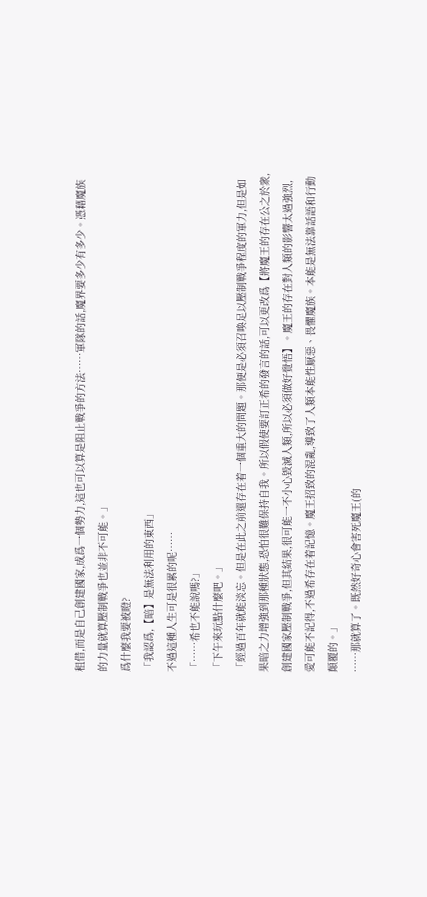租借,而是自己創建國家,成爲一個勢力,這也可以算是阻止戰爭的方法……軍隊的話,魔界要多少有多少。憑藉魔族的力量就算壓制戰爭也並非不可能。」
爲什麼我要被瞪?
「我認爲,【暗】是無法利用的東西」
不過這種人生可是很累的呢……
「……希也不能說嗎?」
「下午來玩點什麼吧。」
「經過百年就能淡忘。但是在此之前還存在着一個重大的問題。那便是必須召喚足以壓制戰爭程度的軍力,但是如果暗之力增強到那種狀態,恐怕很難保持自我。所以假使要訂正希的發言的話,可以更改爲【將魔王的存在公之於衆,創建國家壓制戰爭,但其結果,很可能一不小心毀滅人類,所以必須做好覺悟】。魔王的存在對人類的影響太過強烈,愛可能不記得,不過希存在着記憶。魔王招致的混亂,導致了人類本能性厭惡、畏懼魔族。本能是無法靠話語和行動顛覆的。」
……那就算了。既然好奇心會害死魔王(的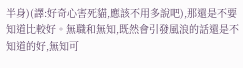半身)(譯:好奇心害死貓,應該不用多說吧),那還是不要知道比較好。無職和無知,既然會引發風浪的話還是不知道的好,無知可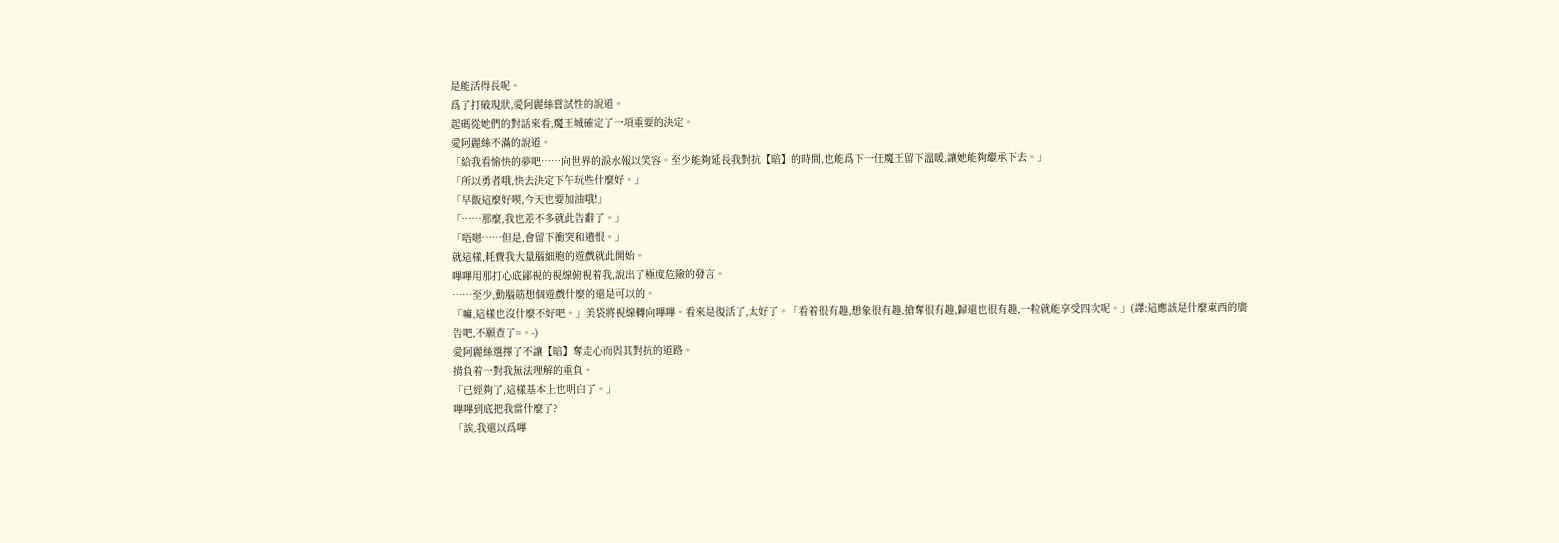是能活得長呢。
爲了打破現狀,愛阿麗絲嘗試性的說道。
起碼從她們的對話來看,魔王城確定了一項重要的決定。
愛阿麗絲不滿的說道。
「給我看愉快的夢吧……向世界的淚水報以笑容。至少能夠延長我對抗【暗】的時間,也能爲下一任魔王留下溫暖,讓她能夠繼承下去。」
「所以勇者哦,快去決定下午玩些什麼好。」
「早飯這麼好喫,今天也要加油哦!」
「……那麼,我也差不多就此告辭了。」
「唔嗯……但是,會留下衝突和遺恨。」
就這樣,耗費我大量腦細胞的遊戲就此開始。
嗶嗶用那打心底鄙視的視線俯視着我,說出了極度危險的發言。
……至少,動腦筋想個遊戲什麼的還是可以的。
「嘛,這樣也沒什麼不好吧。」美袋將視線轉向嗶嗶。看來是復活了,太好了。「看着很有趣,想象很有趣,搶奪很有趣,歸還也很有趣,一粒就能享受四次呢。」(譯:這應該是什麼東西的廣告吧,不願查了=。-)
愛阿麗絲選擇了不讓【暗】奪走心而與其對抗的道路。
揹負着一對我無法理解的重負。
「已經夠了,這樣基本上也明白了。」
嗶嗶到底把我當什麼了?
「誒,我還以爲嗶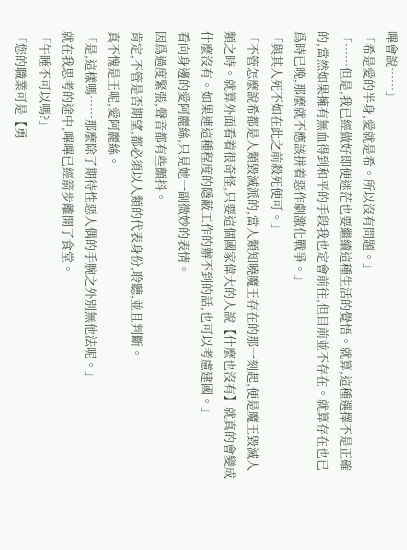嗶會說……」
「希是愛的半身,愛就是希。所以沒有問題。」
「……但是,我已經做好即便迷茫也要繼續這種生活的覺悟。就算,這種選擇不是正確的,當然如果擁有無血得到和平的手段我也定會前往,但目前並不存在。就算存在也已爲時已晚,那麼就不應該拼着惡作劇激化戰爭。」
「與其人死不如在此之前殺死便可。」
「不管怎麼說希都是人類毀滅派的,當人類知曉魔王存在的那一刻起,便是魔王毀滅人類之時。就算外面看着很奇怪,只要這個國家偉大的人說【什麼也沒有】就真的會變成什麼沒有。如果連這種程度的隱蔽工作的辦不到的話,也可以考慮建國。」
看向身邊的愛阿麗絲,只見她一副微妙的表情。
因爲過度緊張,聲音都有些顫抖。
肯定,不管是否期望,都必須以人類的代表身份,聆聽,並且判斷。
真不愧是王呢,愛阿麗絲。
「是,這樣嗎……那麼除了期待性惡人偶的手腕之外別無他法呢。」
就在我思考的途中,嗶嗶已經箭步離開了食堂。
「午睡不可以嗎?」
「您的職業可是【勇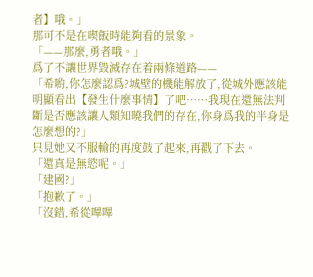者】哦。」
那可不是在喫飯時能夠看的景象。
「——那麼,勇者哦。」
爲了不讓世界毀滅存在着兩條道路——
「希喲,你怎麼認爲?城壁的機能解放了,從城外應該能明顯看出【發生什麼事情】了吧……我現在還無法判斷是否應該讓人類知曉我們的存在,你身爲我的半身是怎麼想的?」
只見她又不服輸的再度鼓了起來,再戳了下去。
「還真是無慾呢。」
「建國?」
「抱歉了。」
「沒錯,希從嗶嗶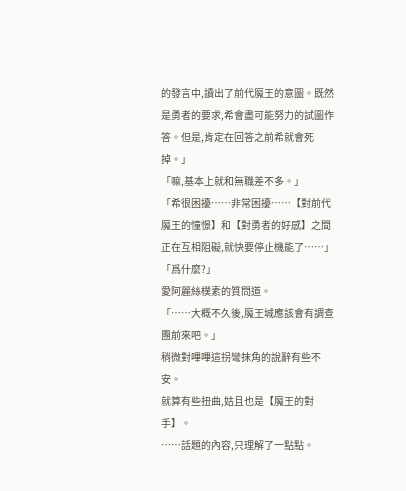的發言中,讀出了前代魔王的意圖。既然是勇者的要求,希會盡可能努力的試圖作答。但是,肯定在回答之前希就會死掉。」
「嘛,基本上就和無職差不多。」
「希很困擾……非常困擾……【對前代魔王的憧憬】和【對勇者的好感】之間正在互相阻礙,就快要停止機能了……」
「爲什麼?」
愛阿麗絲樸素的質問道。
「……大概不久後,魔王城應該會有調查團前來吧。」
稍微對嗶嗶這拐彎抹角的說辭有些不安。
就算有些扭曲,姑且也是【魔王的對手】。
……話題的內容,只理解了一點點。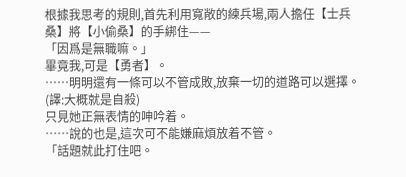根據我思考的規則,首先利用寬敞的練兵場,兩人擔任【士兵桑】將【小偷桑】的手綁住——
「因爲是無職嘛。」
畢竟我,可是【勇者】。
……明明還有一條可以不管成敗,放棄一切的道路可以選擇。(譯:大概就是自殺)
只見她正無表情的呻吟着。
……說的也是,這次可不能嫌麻煩放着不管。
「話題就此打住吧。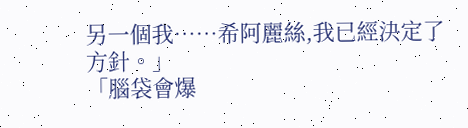另一個我……希阿麗絲,我已經決定了方針。」
「腦袋會爆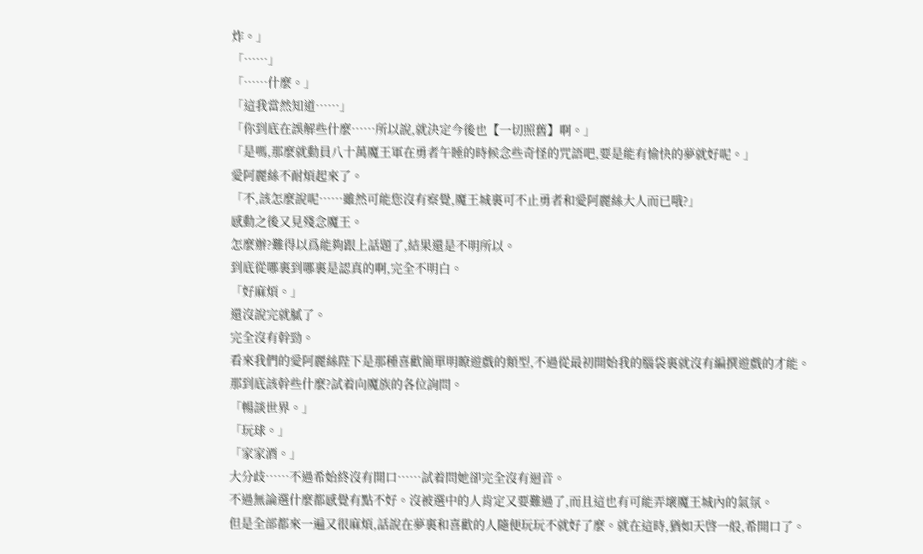炸。」
「……」
「……什麼。」
「這我當然知道……」
「你到底在誤解些什麼……所以說,就決定今後也【一切照舊】啊。」
「是嗎,那麼就動員八十萬魔王軍在勇者午睡的時候念些奇怪的咒語吧,要是能有愉快的夢就好呢。」
愛阿麗絲不耐煩起來了。
「不,該怎麼說呢……雖然可能您沒有察覺,魔王城裏可不止勇者和愛阿麗絲大人而已哦?」
感動之後又見殘念魔王。
怎麼辦?難得以爲能夠跟上話題了,結果還是不明所以。
到底從哪裏到哪裏是認真的啊,完全不明白。
「好麻煩。」
還沒說完就膩了。
完全沒有幹勁。
看來我們的愛阿麗絲陛下是那種喜歡簡單明瞭遊戲的類型,不過從最初開始我的腦袋裏就沒有編撰遊戲的才能。
那到底該幹些什麼?試着向魔族的各位詢問。
「暢談世界。」
「玩球。」
「家家酒。」
大分歧……不過希始終沒有開口……試着問她卻完全沒有迴音。
不過無論選什麼都感覺有點不好。沒被選中的人肯定又要難過了,而且這也有可能弄壞魔王城內的氣氛。
但是全部都來一遍又很麻煩,話說在夢裏和喜歡的人隨便玩玩不就好了麼。就在這時,猶如天啓一般,希開口了。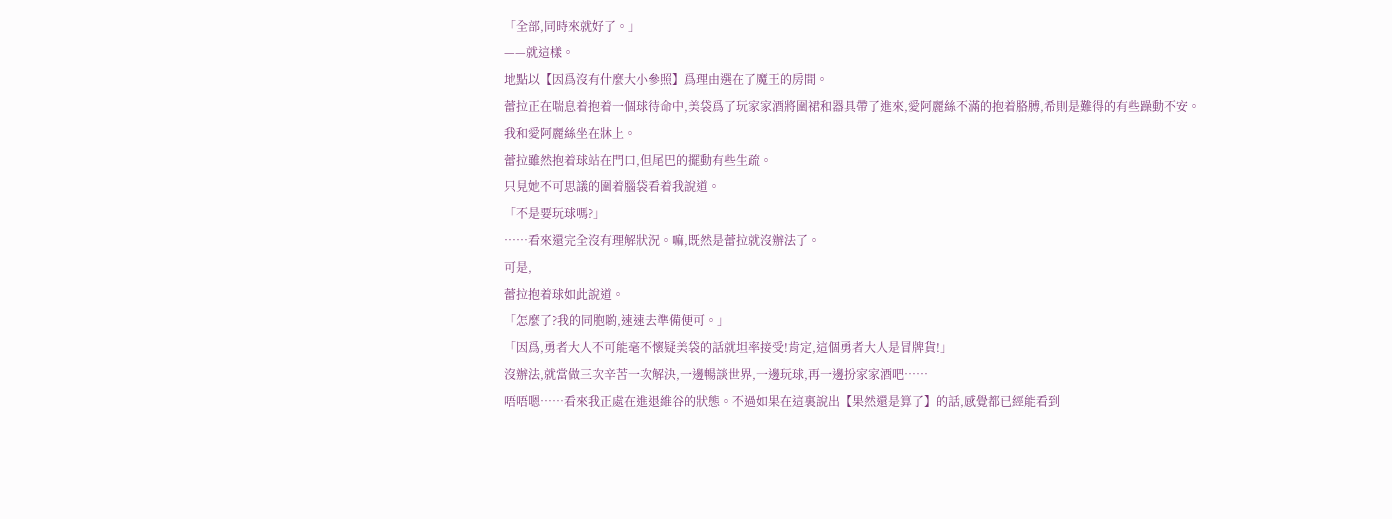「全部,同時來就好了。」
——就這樣。
地點以【因爲沒有什麼大小參照】爲理由選在了魔王的房間。
蕾拉正在喘息着抱着一個球待命中,美袋爲了玩家家酒將圍裙和器具帶了進來,愛阿麗絲不滿的抱着胳膊,希則是難得的有些躁動不安。
我和愛阿麗絲坐在牀上。
蕾拉雖然抱着球站在門口,但尾巴的擺動有些生疏。
只見她不可思議的圍着腦袋看着我說道。
「不是要玩球嗎?」
……看來還完全沒有理解狀況。嘛,既然是蕾拉就沒辦法了。
可是,
蕾拉抱着球如此說道。
「怎麼了?我的同胞喲,速速去準備便可。」
「因爲,勇者大人不可能毫不懷疑美袋的話就坦率接受!肯定,這個勇者大人是冒牌貨!」
沒辦法,就當做三次辛苦一次解決,一邊暢談世界,一邊玩球,再一邊扮家家酒吧……
唔唔嗯……看來我正處在進退維谷的狀態。不過如果在這裏說出【果然還是算了】的話,感覺都已經能看到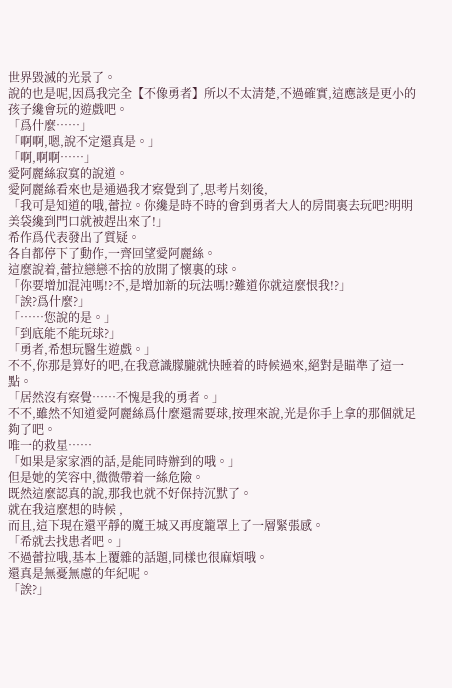世界毀滅的光景了。
說的也是呢,因爲我完全【不像勇者】所以不太清楚,不過確實,這應該是更小的孩子纔會玩的遊戲吧。
「爲什麼……」
「啊啊,嗯,說不定還真是。」
「啊,啊啊……」
愛阿麗絲寂寞的說道。
愛阿麗絲看來也是通過我才察覺到了,思考片刻後,
「我可是知道的哦,蕾拉。你纔是時不時的會到勇者大人的房間裏去玩吧?明明美袋纔到門口就被趕出來了!」
希作爲代表發出了質疑。
各自都停下了動作,一齊回望愛阿麗絲。
這麼說着,蕾拉戀戀不捨的放開了懷裏的球。
「你要增加混沌嗎!?不,是增加新的玩法嗎!?難道你就這麼恨我!?」
「誒?爲什麼?」
「……您說的是。」
「到底能不能玩球?」
「勇者,希想玩醫生遊戲。」
不不,你那是算好的吧,在我意識朦朧就快睡着的時候過來,絕對是瞄準了這一點。
「居然沒有察覺……不愧是我的勇者。」
不不,雖然不知道愛阿麗絲爲什麼還需要球,按理來說,光是你手上拿的那個就足夠了吧。
唯一的救星……
「如果是家家酒的話,是能同時辦到的哦。」
但是她的笑容中,微微帶着一絲危險。
既然這麼認真的說,那我也就不好保持沉默了。
就在我這麼想的時候 ,
而且,這下現在還平靜的魔王城又再度籠罩上了一層緊張感。
「希就去找患者吧。」
不過蕾拉哦,基本上覆雜的話題,同樣也很麻煩哦。
還真是無憂無慮的年紀呢。
「誒?」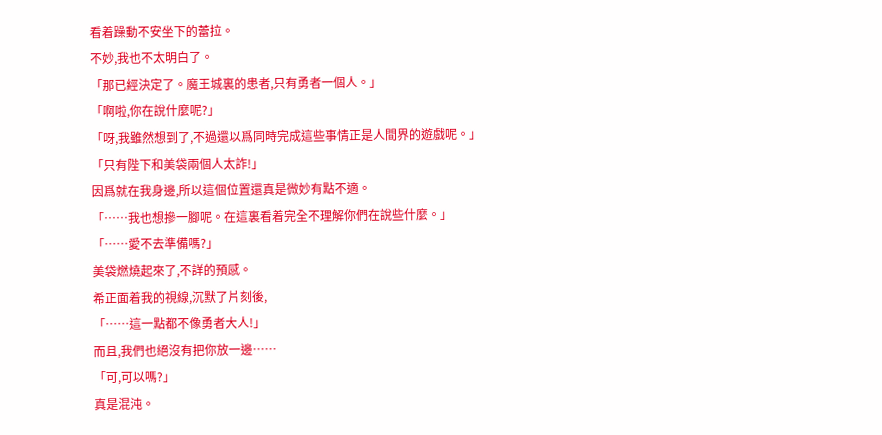看着躁動不安坐下的蕾拉。
不妙,我也不太明白了。
「那已經決定了。魔王城裏的患者,只有勇者一個人。」
「啊啦,你在說什麼呢?」
「呀,我雖然想到了,不過還以爲同時完成這些事情正是人間界的遊戲呢。」
「只有陛下和美袋兩個人太詐!」
因爲就在我身邊,所以這個位置還真是微妙有點不適。
「……我也想摻一腳呢。在這裏看着完全不理解你們在說些什麼。」
「……愛不去準備嗎?」
美袋燃燒起來了,不詳的預感。
希正面着我的視線,沉默了片刻後,
「……這一點都不像勇者大人!」
而且,我們也絕沒有把你放一邊……
「可,可以嗎?」
真是混沌。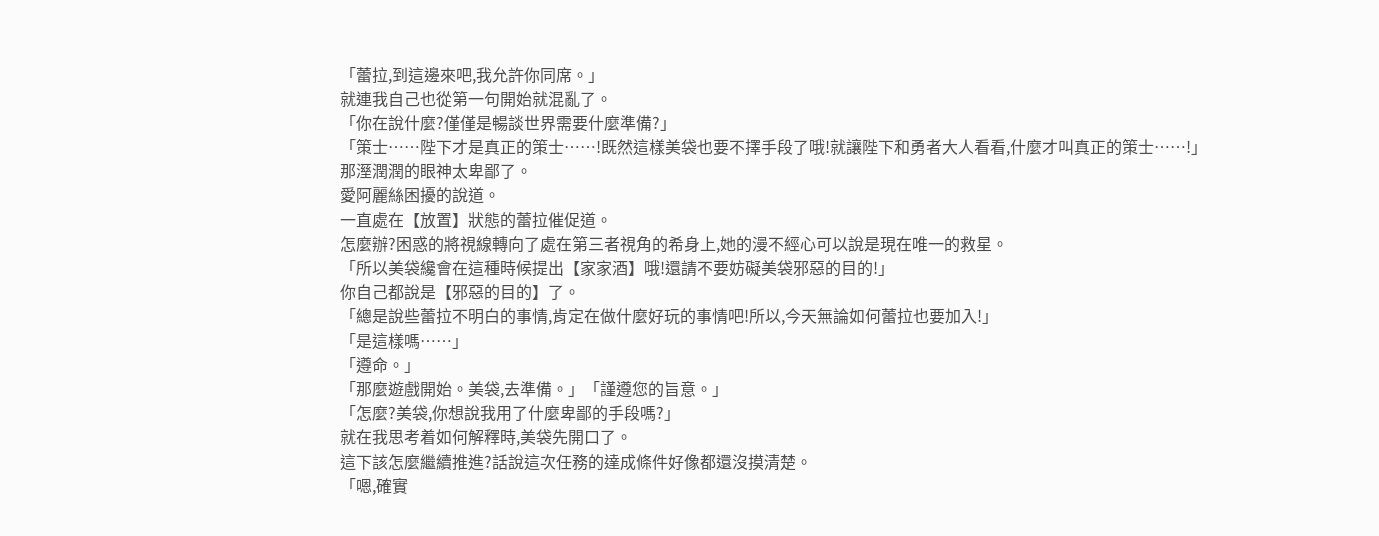「蕾拉,到這邊來吧,我允許你同席。」
就連我自己也從第一句開始就混亂了。
「你在說什麼?僅僅是暢談世界需要什麼準備?」
「策士……陛下才是真正的策士……!既然這樣美袋也要不擇手段了哦!就讓陛下和勇者大人看看,什麼才叫真正的策士……!」
那溼潤潤的眼神太卑鄙了。
愛阿麗絲困擾的說道。
一直處在【放置】狀態的蕾拉催促道。
怎麼辦?困惑的將視線轉向了處在第三者視角的希身上,她的漫不經心可以說是現在唯一的救星。
「所以美袋纔會在這種時候提出【家家酒】哦!還請不要妨礙美袋邪惡的目的!」
你自己都說是【邪惡的目的】了。
「總是說些蕾拉不明白的事情,肯定在做什麼好玩的事情吧!所以,今天無論如何蕾拉也要加入!」
「是這樣嗎……」
「遵命。」
「那麼遊戲開始。美袋,去準備。」「謹遵您的旨意。」
「怎麼?美袋,你想說我用了什麼卑鄙的手段嗎?」
就在我思考着如何解釋時,美袋先開口了。
這下該怎麼繼續推進?話說這次任務的達成條件好像都還沒摸清楚。
「嗯,確實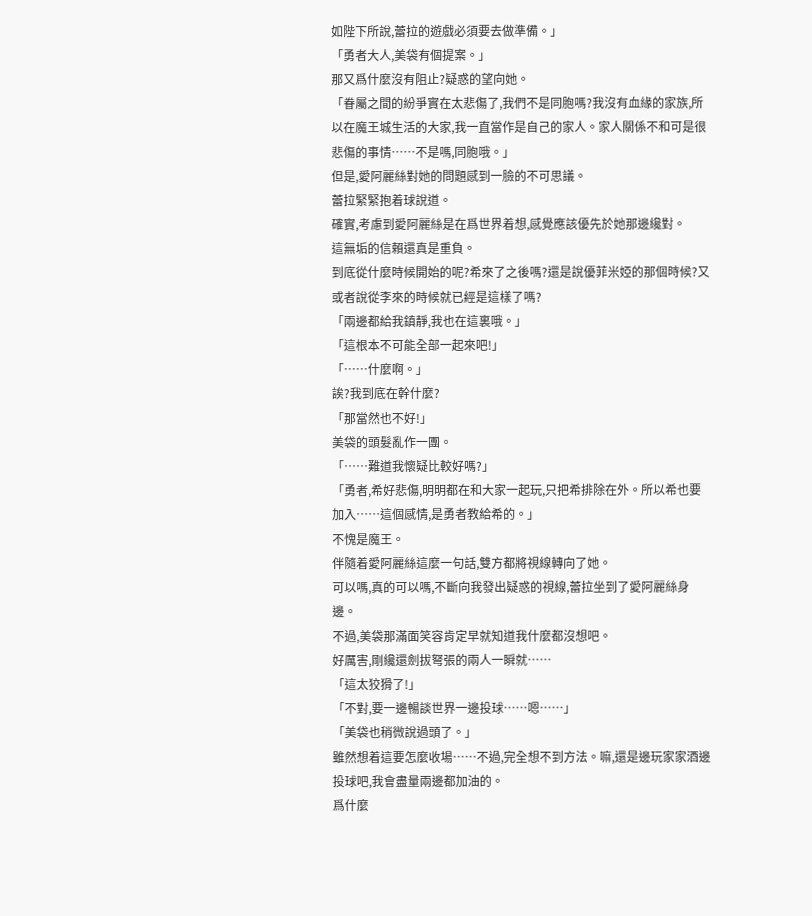如陛下所說,蕾拉的遊戲必須要去做準備。」
「勇者大人,美袋有個提案。」
那又爲什麼沒有阻止?疑惑的望向她。
「眷屬之間的紛爭實在太悲傷了,我們不是同胞嗎?我沒有血緣的家族,所以在魔王城生活的大家,我一直當作是自己的家人。家人關係不和可是很悲傷的事情……不是嗎,同胞哦。」
但是,愛阿麗絲對她的問題感到一臉的不可思議。
蕾拉緊緊抱着球說道。
確實,考慮到愛阿麗絲是在爲世界着想,感覺應該優先於她那邊纔對。
這無垢的信賴還真是重負。
到底從什麼時候開始的呢?希來了之後嗎?還是說優菲米婭的那個時候?又或者說從李來的時候就已經是這樣了嗎?
「兩邊都給我鎮靜,我也在這裏哦。」
「這根本不可能全部一起來吧!」
「……什麼啊。」
誒?我到底在幹什麼?
「那當然也不好!」
美袋的頭髮亂作一團。
「……難道我懷疑比較好嗎?」
「勇者,希好悲傷,明明都在和大家一起玩,只把希排除在外。所以希也要加入……這個感情,是勇者教給希的。」
不愧是魔王。
伴隨着愛阿麗絲這麼一句話,雙方都將視線轉向了她。
可以嗎,真的可以嗎,不斷向我發出疑惑的視線,蕾拉坐到了愛阿麗絲身邊。
不過,美袋那滿面笑容肯定早就知道我什麼都沒想吧。
好厲害,剛纔還劍拔弩張的兩人一瞬就……
「這太狡猾了!」
「不對,要一邊暢談世界一邊投球……嗯……」
「美袋也稍微說過頭了。」
雖然想着這要怎麼收場……不過,完全想不到方法。嘛,還是邊玩家家酒邊投球吧,我會盡量兩邊都加油的。
爲什麼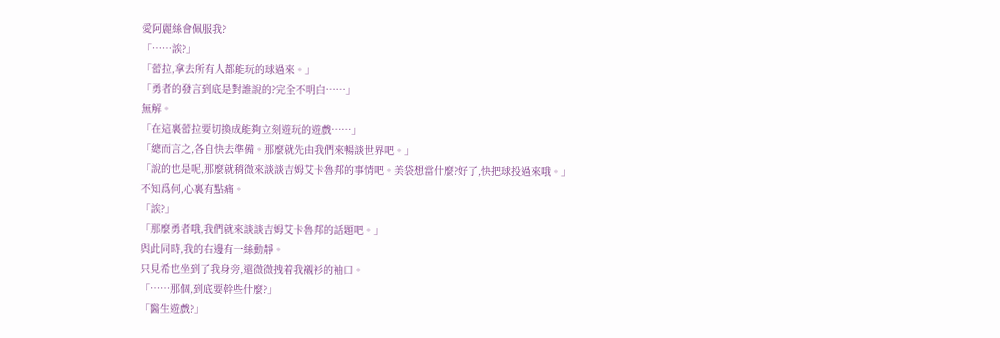愛阿麗絲會佩服我?
「……誒?」
「蕾拉,拿去所有人都能玩的球過來。」
「勇者的發言到底是對誰說的?完全不明白……」
無解。
「在這裏蕾拉要切換成能夠立刻遊玩的遊戲……」
「總而言之,各自快去準備。那麼就先由我們來暢談世界吧。」
「說的也是呢,那麼就稍微來談談吉姆艾卡魯邦的事情吧。美袋想當什麼?好了,快把球投過來哦。」
不知爲何,心裏有點痛。
「誒?」
「那麼勇者哦,我們就來談談吉姆艾卡魯邦的話題吧。」
與此同時,我的右邊有一絲動靜。
只見希也坐到了我身旁,還微微拽着我襯衫的袖口。
「……那個,到底要幹些什麼?」
「醫生遊戲?」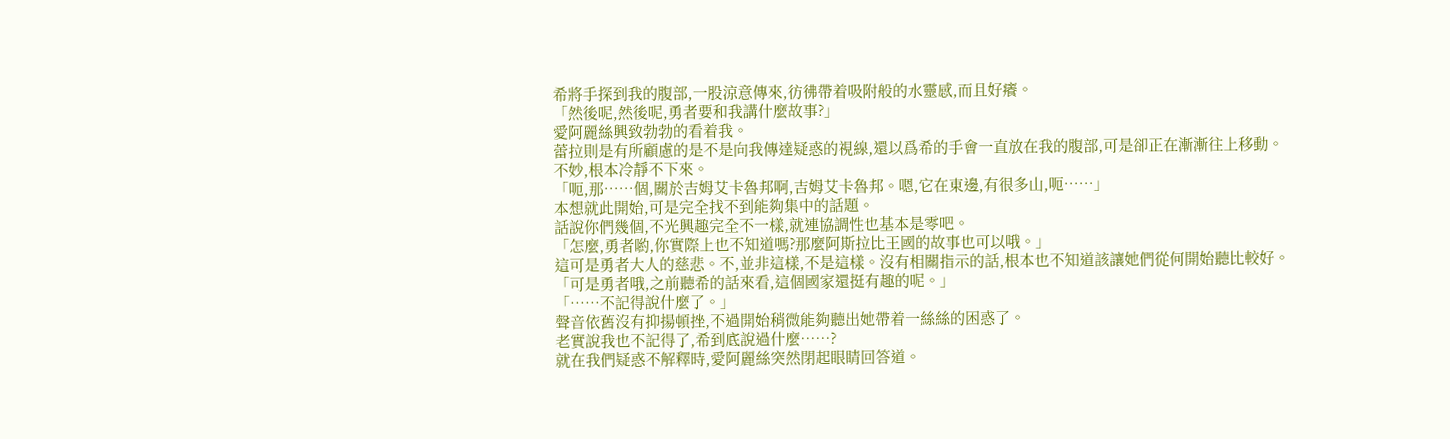希將手探到我的腹部,一股涼意傳來,彷彿帶着吸附般的水靈感,而且好癢。
「然後呢,然後呢,勇者要和我講什麼故事?」
愛阿麗絲興致勃勃的看着我。
蕾拉則是有所顧慮的是不是向我傳達疑惑的視線,還以爲希的手會一直放在我的腹部,可是卻正在漸漸往上移動。
不妙,根本冷靜不下來。
「呃,那……個,關於吉姆艾卡魯邦啊,吉姆艾卡魯邦。嗯,它在東邊,有很多山,呃……」
本想就此開始,可是完全找不到能夠集中的話題。
話說你們幾個,不光興趣完全不一樣,就連協調性也基本是零吧。
「怎麼,勇者喲,你實際上也不知道嗎?那麼阿斯拉比王國的故事也可以哦。」
這可是勇者大人的慈悲。不,並非這樣,不是這樣。沒有相關指示的話,根本也不知道該讓她們從何開始聽比較好。
「可是勇者哦,之前聽希的話來看,這個國家還挺有趣的呢。」
「……不記得說什麼了。」
聲音依舊沒有抑揚頓挫,不過開始稍微能夠聽出她帶着一絲絲的困惑了。
老實說我也不記得了,希到底說過什麼……?
就在我們疑惑不解釋時,愛阿麗絲突然閉起眼睛回答道。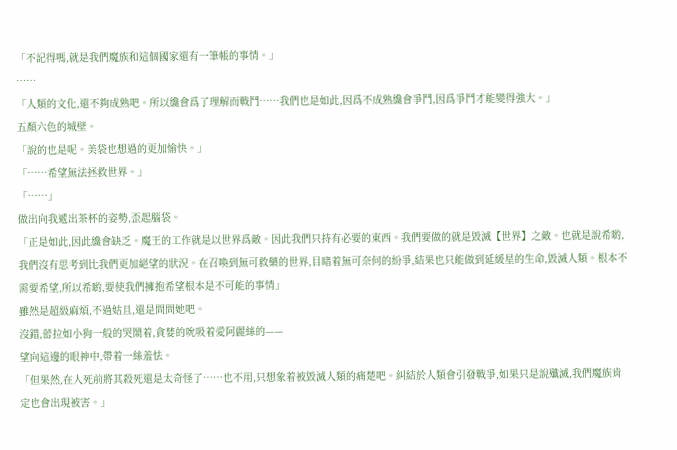「不記得嗎,就是我們魔族和這個國家還有一筆帳的事情。」
……
「人類的文化,還不夠成熟吧。所以纔會爲了理解而戰鬥……我們也是如此,因爲不成熟纔會爭鬥,因爲爭鬥才能變得強大。」
五顏六色的城壁。
「說的也是呢。美袋也想過的更加愉快。」
「……希望無法拯救世界。」
「……」
做出向我遞出茶杯的姿勢,歪起腦袋。
「正是如此,因此纔會缺乏。魔王的工作就是以世界爲敵。因此我們只持有必要的東西。我們要做的就是毀滅【世界】之敵。也就是說希喲,我們沒有思考到比我們更加絕望的狀況。在召喚到無可救藥的世界,目睹着無可奈何的紛爭,結果也只能做到延緩星的生命,毀滅人類。根本不需要希望,所以希喲,要使我們擁抱希望根本是不可能的事情」
雖然是超級麻煩,不過姑且,還是問問她吧。
沒錯,蕾拉如小狗一般的哭鬧着,貪婪的吮吸着愛阿麗絲的——
望向這邊的眼神中,帶着一絲羞怯。
「但果然,在人死前將其殺死還是太奇怪了……也不用,只想象着被毀滅人類的痛楚吧。糾結於人類會引發戰爭,如果只是說殲滅,我們魔族肯定也會出現被害。」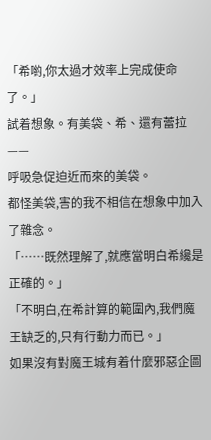「希喲,你太過才效率上完成使命了。」
試着想象。有美袋、希、還有蕾拉——
呼吸急促迫近而來的美袋。
都怪美袋,害的我不相信在想象中加入了雜念。
「……既然理解了,就應當明白希纔是正確的。」
「不明白,在希計算的範圍內,我們魔王缺乏的,只有行動力而已。」
如果沒有對魔王城有着什麼邪惡企圖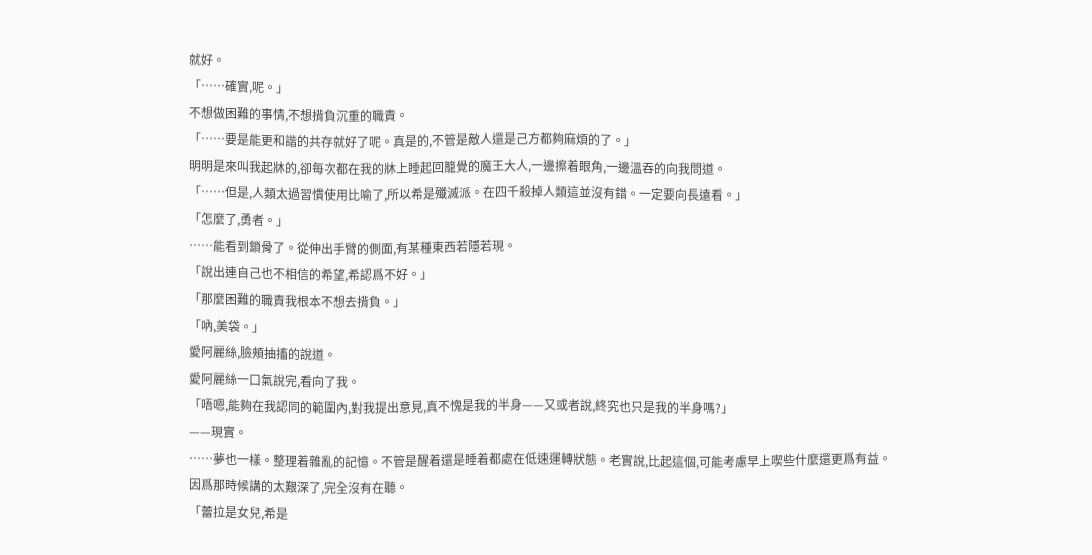就好。
「……確實,呢。」
不想做困難的事情,不想揹負沉重的職責。
「……要是能更和諧的共存就好了呢。真是的,不管是敵人還是己方都夠麻煩的了。」
明明是來叫我起牀的,卻每次都在我的牀上睡起回籠覺的魔王大人,一邊擦着眼角,一邊溫吞的向我問道。
「……但是,人類太過習慣使用比喻了,所以希是殲滅派。在四千殺掉人類這並沒有錯。一定要向長遠看。」
「怎麼了,勇者。」
……能看到鎖骨了。從伸出手臂的側面,有某種東西若隱若現。
「說出連自己也不相信的希望,希認爲不好。」
「那麼困難的職責我根本不想去揹負。」
「吶,美袋。」
愛阿麗絲,臉頰抽搐的說道。
愛阿麗絲一口氣說完,看向了我。
「唔嗯,能夠在我認同的範圍內,對我提出意見,真不愧是我的半身——又或者說,終究也只是我的半身嗎?」
——現實。
……夢也一樣。整理着雜亂的記憶。不管是醒着還是睡着都處在低速運轉狀態。老實說,比起這個,可能考慮早上喫些什麼還更爲有益。
因爲那時候講的太艱深了,完全沒有在聽。
「蕾拉是女兒,希是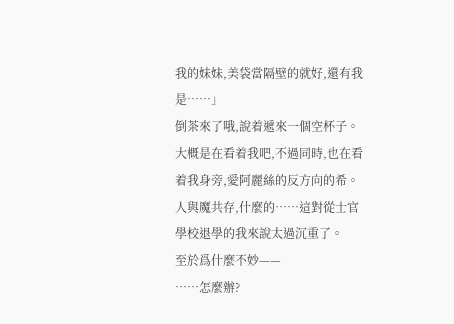我的妹妹,美袋當隔壁的就好,還有我是……」
倒茶來了哦,說着遞來一個空杯子。
大概是在看着我吧,不過同時,也在看着我身旁,愛阿麗絲的反方向的希。
人與魔共存,什麼的……這對從士官學校退學的我來說太過沉重了。
至於爲什麼不妙——
……怎麼辦?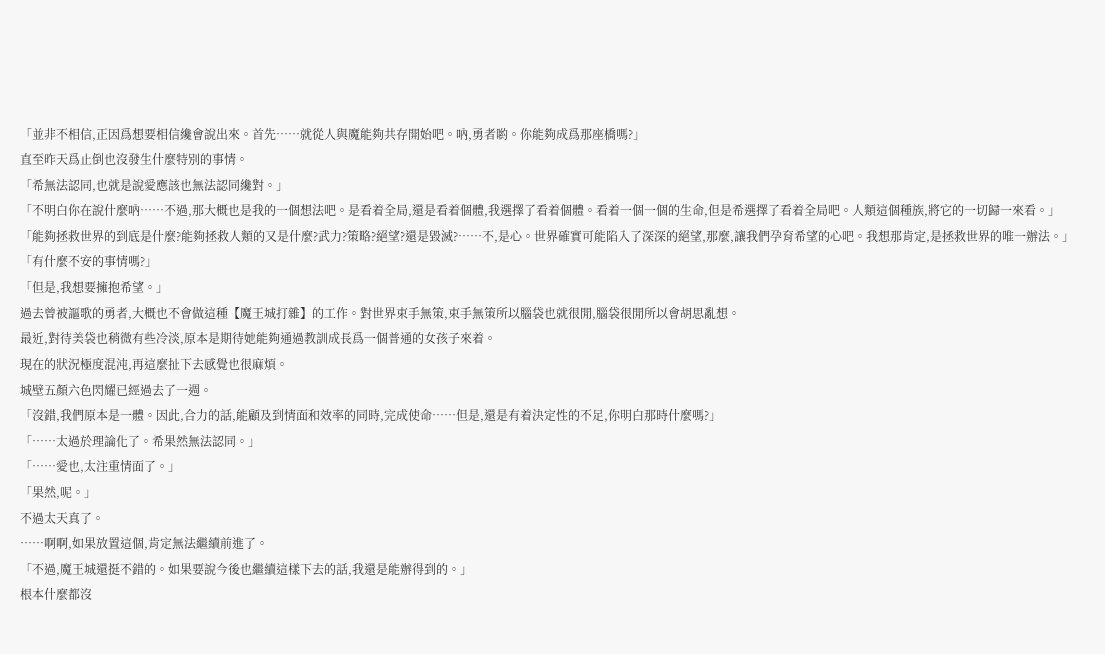「並非不相信,正因爲想要相信纔會說出來。首先……就從人與魔能夠共存開始吧。吶,勇者喲。你能夠成爲那座橋嗎?」
直至昨天爲止倒也沒發生什麼特別的事情。
「希無法認同,也就是說愛應該也無法認同纔對。」
「不明白你在說什麼吶……不過,那大概也是我的一個想法吧。是看着全局,還是看着個體,我選擇了看着個體。看着一個一個的生命,但是希選擇了看着全局吧。人類這個種族,將它的一切歸一來看。」
「能夠拯救世界的到底是什麼?能夠拯救人類的又是什麼?武力?策略?絕望?還是毀滅?……不,是心。世界確實可能陷入了深深的絕望,那麼,讓我們孕育希望的心吧。我想那肯定,是拯救世界的唯一辦法。」
「有什麼不安的事情嗎?」
「但是,我想要擁抱希望。」
過去曾被謳歌的勇者,大概也不會做這種【魔王城打雜】的工作。對世界束手無策,束手無策所以腦袋也就很閒,腦袋很閒所以會胡思亂想。
最近,對待美袋也稍微有些冷淡,原本是期待她能夠通過教訓成長爲一個普通的女孩子來着。
現在的狀況極度混沌,再這麼扯下去感覺也很麻煩。
城壁五顏六色閃耀已經過去了一週。
「沒錯,我們原本是一體。因此,合力的話,能顧及到情面和效率的同時,完成使命……但是,還是有着決定性的不足,你明白那時什麼嗎?」
「……太過於理論化了。希果然無法認同。」
「……愛也,太注重情面了。」
「果然,呢。」
不過太天真了。
……啊啊,如果放置這個,肯定無法繼續前進了。
「不過,魔王城還挺不錯的。如果要說今後也繼續這樣下去的話,我還是能辦得到的。」
根本什麼都沒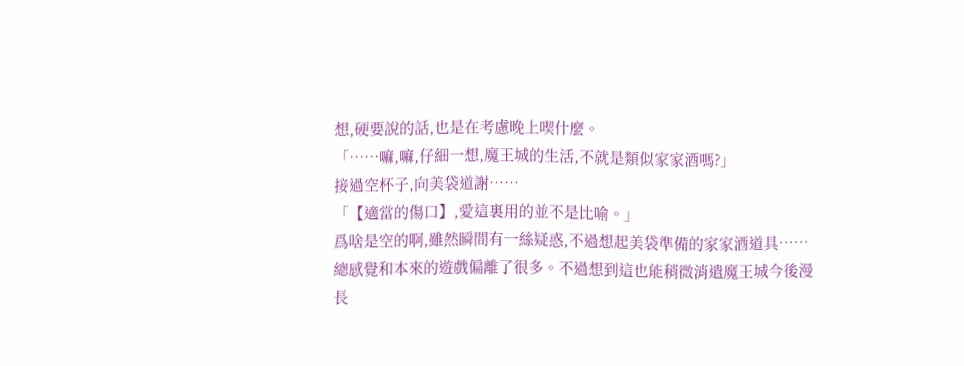想,硬要說的話,也是在考慮晚上喫什麼。
「……嘛,嘛,仔細一想,魔王城的生活,不就是類似家家酒嗎?」
接過空杯子,向美袋道謝……
「【適當的傷口】,愛這裏用的並不是比喻。」
爲啥是空的啊,雖然瞬間有一絲疑惑,不過想起美袋準備的家家酒道具……總感覺和本來的遊戲偏離了很多。不過想到這也能稍微消遣魔王城今後漫長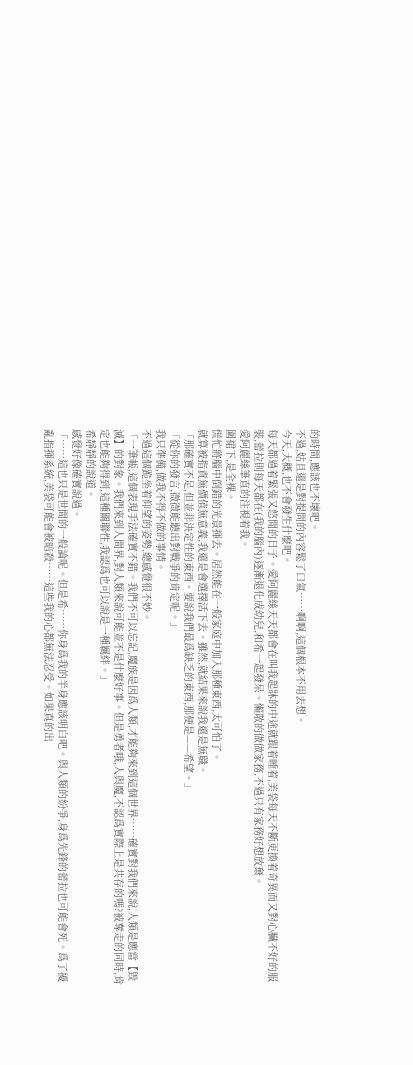的時間,應該也不壞吧。
不過,姑且還是對提問的內容鬆了口氣……啊啊,這個根本不用去想。
今天,大概,也不會發生什麼吧。
每天都過着緊張又悠閒的日子。愛阿麗絲天天都會在叫我起牀的中途就跟着睡着,美袋每天不斷更換着奇異而又對心臟不好的服裝,蕾拉則每天都在(我的腦內)逐漸退化成幼兒,和希一起發呆。懶散的做做家務,不過只有家務好想放棄。
愛阿麗絲筆直的注視着我。
圍裙下,是全裸。
慌忙將腦中倒錯的光景揮去。居然能在一般家庭中加入那種東西,太可怕了。
就算被指責無價值無意義,我還是會選擇活下去。雖然,就結果來說我還是無職。
「那確實不足,但並非決定性的東西。要說我們最爲缺乏的東西,那便是——希望。」
「從你的發言,微微能聽出對戰爭的肯定呢。」
我只準備,做我不得不做的事情。
不過這個跪坐着仰望的姿勢,總感覺很不妙。
「一筆帳,這個表現手法確實不錯。我們不可以忘記,魔族是因爲人類,才能夠來到這個世界……確實對我們來說,人類是應當【毀滅】的對象。我們來到人間界,對人類來說可能並不是什麼好事。但是勇者哦,人與魔,不認爲實際上是共存的嗎?被奪走的同時,肯定也能夠得到,這種關聯性,我認爲也可以說是一種羈絆。」
希靜靜的說道。
感覺好像確實說過。
「……這也只是世間的一般論呢。但是希……你身爲我的半身應該明白吧。與人類的紛爭,身爲先鋒的蕾拉也可能會死。爲了擾亂指揮系統,美袋可能會被暗殺……這些我的心都無法忍受。如果真的出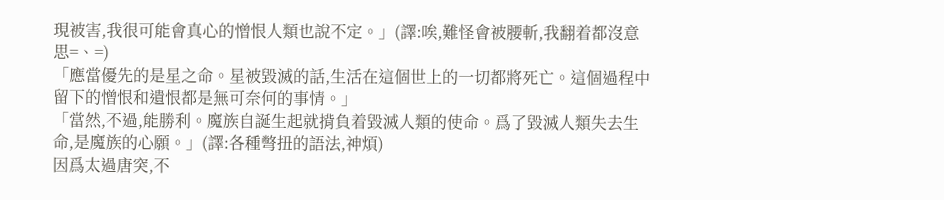現被害,我很可能會真心的憎恨人類也說不定。」(譯:唉,難怪會被腰斬,我翻着都沒意思=、=)
「應當優先的是星之命。星被毀滅的話,生活在這個世上的一切都將死亡。這個過程中留下的憎恨和遺恨都是無可奈何的事情。」
「當然,不過,能勝利。魔族自誕生起就揹負着毀滅人類的使命。爲了毀滅人類失去生命,是魔族的心願。」(譯:各種彆扭的語法,神煩)
因爲太過唐突,不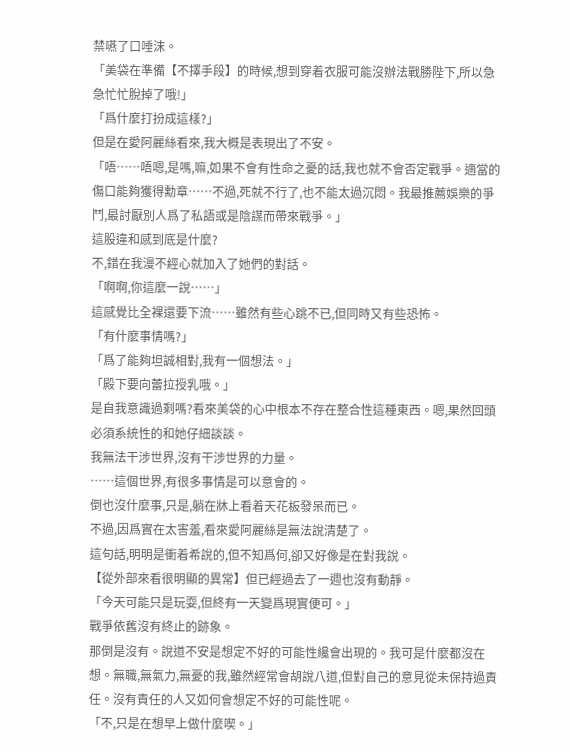禁嚥了口唾沫。
「美袋在準備【不擇手段】的時候,想到穿着衣服可能沒辦法戰勝陛下,所以急急忙忙脫掉了哦!」
「爲什麼打扮成這樣?」
但是在愛阿麗絲看來,我大概是表現出了不安。
「唔……唔嗯,是嗎,嘛,如果不會有性命之憂的話,我也就不會否定戰爭。適當的傷口能夠獲得勳章……不過,死就不行了,也不能太過沉悶。我最推薦娛樂的爭鬥,最討厭別人爲了私語或是陰謀而帶來戰爭。」
這股違和感到底是什麼?
不,錯在我漫不經心就加入了她們的對話。
「啊啊,你這麼一說……」
這感覺比全裸還要下流……雖然有些心跳不已,但同時又有些恐怖。
「有什麼事情嗎?」
「爲了能夠坦誠相對,我有一個想法。」
「殿下要向蕾拉授乳哦。」
是自我意識過剩嗎?看來美袋的心中根本不存在整合性這種東西。嗯,果然回頭必須系統性的和她仔細談談。
我無法干涉世界,沒有干涉世界的力量。
……這個世界,有很多事情是可以意會的。
倒也沒什麼事,只是,躺在牀上看着天花板發呆而已。
不過,因爲實在太害羞,看來愛阿麗絲是無法說清楚了。
這句話,明明是衝着希說的,但不知爲何,卻又好像是在對我說。
【從外部來看很明顯的異常】但已經過去了一週也沒有動靜。
「今天可能只是玩耍,但終有一天變爲現實便可。」
戰爭依舊沒有終止的跡象。
那倒是沒有。說道不安是想定不好的可能性纔會出現的。我可是什麼都沒在想。無職,無氣力,無憂的我,雖然經常會胡說八道,但對自己的意見從未保持過責任。沒有責任的人又如何會想定不好的可能性呢。
「不,只是在想早上做什麼喫。」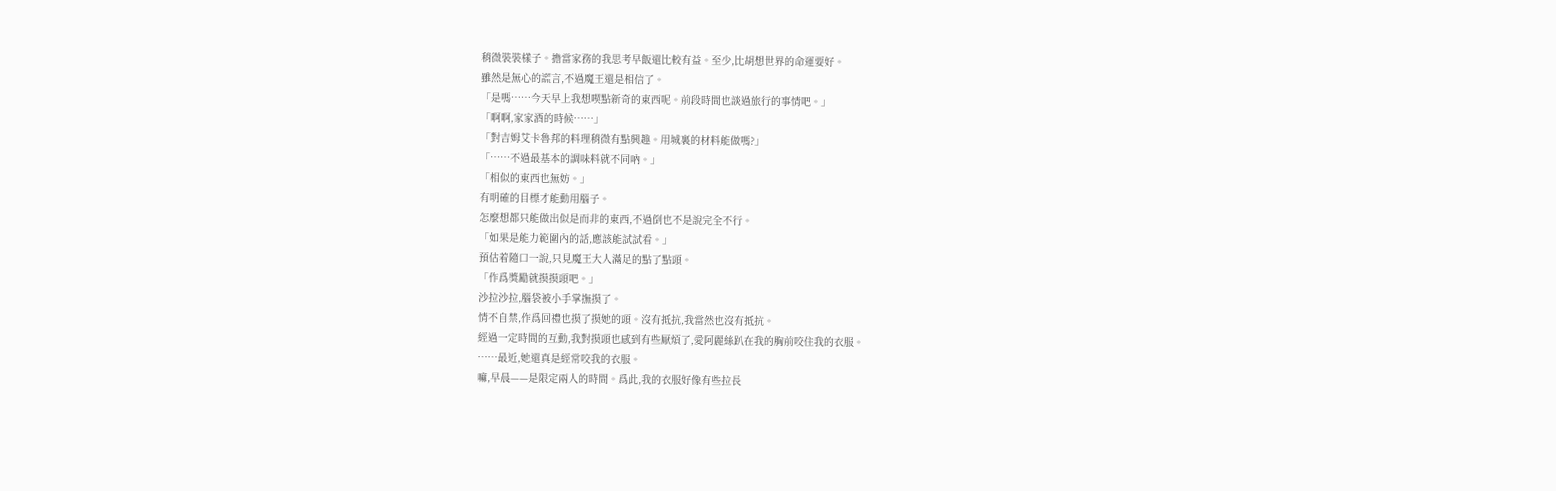稍微裝裝樣子。擔當家務的我思考早飯還比較有益。至少,比胡想世界的命運要好。
雖然是無心的謊言,不過魔王還是相信了。
「是嗎……今天早上我想喫點新奇的東西呢。前段時間也談過旅行的事情吧。」
「啊啊,家家酒的時候……」
「對吉姆艾卡魯邦的料理稍微有點興趣。用城裏的材料能做嗎?」
「……不過最基本的調味料就不同吶。」
「相似的東西也無妨。」
有明確的目標才能動用腦子。
怎麼想都只能做出似是而非的東西,不過倒也不是說完全不行。
「如果是能力範圍內的話,應該能試試看。」
預估着隨口一說,只見魔王大人滿足的點了點頭。
「作爲獎勵就摸摸頭吧。」
沙拉沙拉,腦袋被小手掌撫摸了。
情不自禁,作爲回禮也摸了摸她的頭。沒有抵抗,我當然也沒有抵抗。
經過一定時間的互動,我對摸頭也感到有些厭煩了,愛阿麗絲趴在我的胸前咬住我的衣服。
……最近,她還真是經常咬我的衣服。
嘛,早晨——是限定兩人的時間。爲此,我的衣服好像有些拉長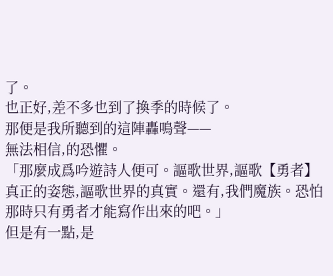了。
也正好,差不多也到了換季的時候了。
那便是我所聽到的這陣轟鳴聲——
無法相信,的恐懼。
「那麼成爲吟遊詩人便可。謳歌世界,謳歌【勇者】真正的姿態,謳歌世界的真實。還有,我們魔族。恐怕那時只有勇者才能寫作出來的吧。」
但是有一點,是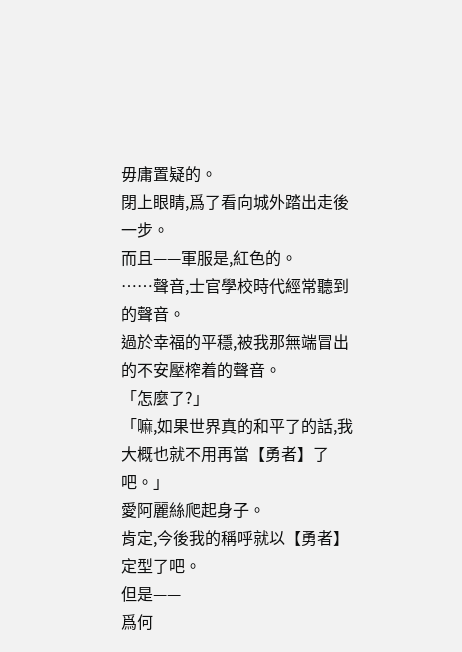毋庸置疑的。
閉上眼睛,爲了看向城外踏出走後一步。
而且——軍服是,紅色的。
……聲音,士官學校時代經常聽到的聲音。
過於幸福的平穩,被我那無端冒出的不安壓榨着的聲音。
「怎麼了?」
「嘛,如果世界真的和平了的話,我大概也就不用再當【勇者】了吧。」
愛阿麗絲爬起身子。
肯定,今後我的稱呼就以【勇者】定型了吧。
但是——
爲何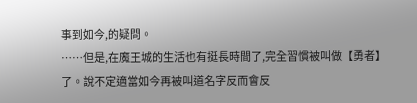事到如今,的疑問。
……但是,在魔王城的生活也有挺長時間了,完全習慣被叫做【勇者】了。說不定適當如今再被叫道名字反而會反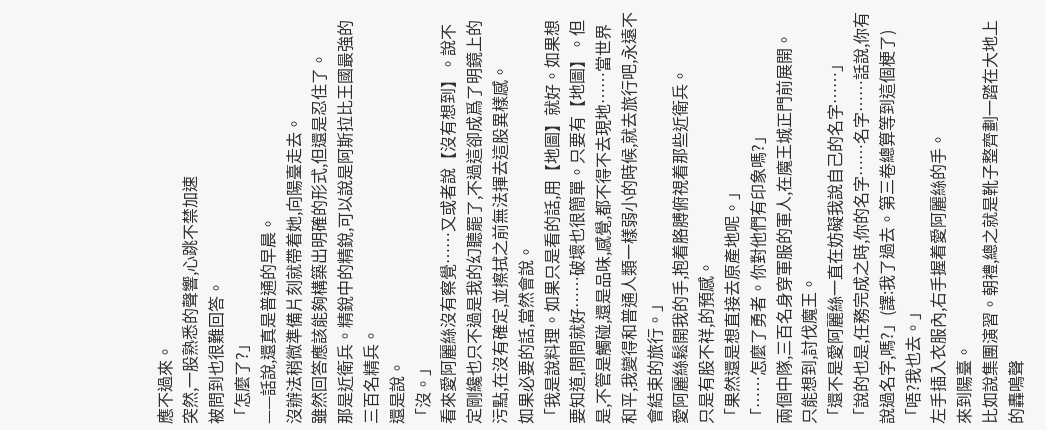應不過來。
突然,一股熟悉的聲響,心跳不禁加速
被問到也很難回答。
「怎麼了?」
——話說,還真是普通的早晨。
沒辦法稍微準備片刻就帶着她,向陽臺走去。
雖然回答應該能夠構築出明確的形式,但還是忍住了。
那是近衛兵。精銳中的精銳,可以說是阿斯拉比王國最強的三百名精兵。
還是說。
「沒。」
看來愛阿麗絲沒有察覺……又或者說【沒有想到】。說不定剛纔也只不過是我的幻聽罷了,不過這卻成爲了明鏡上的污點,在沒有確定,並擦拭之前無法揮去這股異樣感。
如果必要的話,當然會說。
「我是說料理。如果只是看的話,用【地圖】就好。如果想要知道,問問就好……破壞也很簡單。只要有【地圖】。但是,不管是觸碰,還是品味,感覺,都不得不去現地……當世界和平,我變得和普通人類一樣弱小的時候,就去旅行吧,永遠不會結束的旅行。」
愛阿麗絲鬆開我的手,抱着胳膊俯視着那些近衛兵。
只是有股不祥,的預感。
「果然還是想直接去原產地呢。」
「……怎麼了勇者。你對他們有印象嗎?」
兩個中隊,三百名身穿軍服的軍人,在魔王城正門前展開。
只能想到,討伐魔王。
「還不是愛阿麗絲一直在妨礙我說自己的名字……」
「說的也是,任務完成之時,你的名字……名字……話說,你有說過名字,嗎?」(譯:我了過去。第三卷總算等到這個梗了)
「唔?我也去。」
左手插入衣服內,右手握着愛阿麗絲的手。
來到陽臺。
比如說集團演習。朝禮,總之就是靴子整齊劃一踏在大地上的轟鳴聲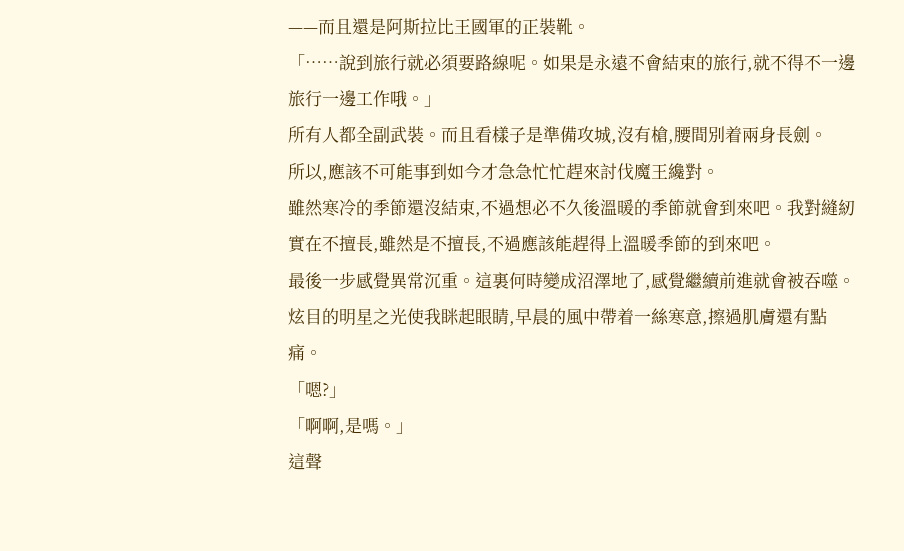——而且還是阿斯拉比王國軍的正裝靴。
「……說到旅行就必須要路線呢。如果是永遠不會結束的旅行,就不得不一邊旅行一邊工作哦。」
所有人都全副武裝。而且看樣子是準備攻城,沒有槍,腰間別着兩身長劍。
所以,應該不可能事到如今才急急忙忙趕來討伐魔王纔對。
雖然寒冷的季節還沒結束,不過想必不久後溫暖的季節就會到來吧。我對縫紉實在不擅長,雖然是不擅長,不過應該能趕得上溫暖季節的到來吧。
最後一步感覺異常沉重。這裏何時變成沼澤地了,感覺繼續前進就會被吞噬。
炫目的明星之光使我眯起眼睛,早晨的風中帶着一絲寒意,擦過肌膚還有點痛。
「嗯?」
「啊啊,是嗎。」
這聲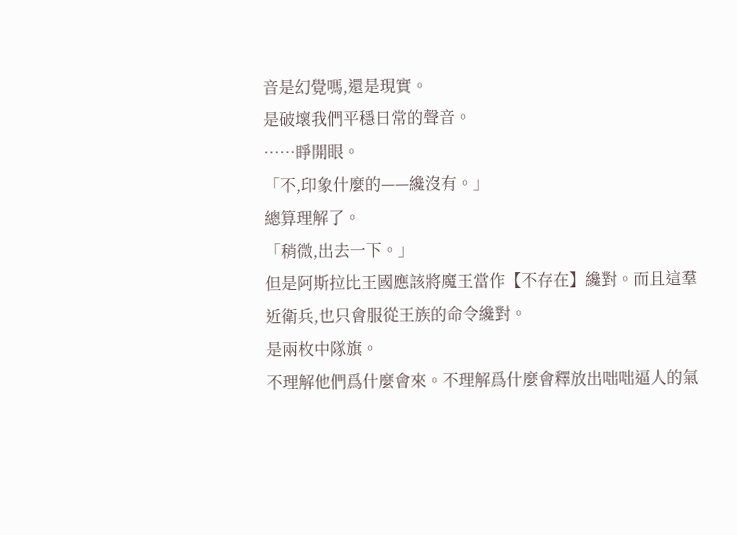音是幻覺嗎,還是現實。
是破壞我們平穩日常的聲音。
……睜開眼。
「不,印象什麼的——纔沒有。」
總算理解了。
「稍微,出去一下。」
但是阿斯拉比王國應該將魔王當作【不存在】纔對。而且這羣近衛兵,也只會服從王族的命令纔對。
是兩枚中隊旗。
不理解他們爲什麼會來。不理解爲什麼會釋放出咄咄逼人的氣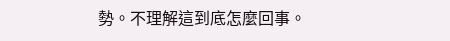勢。不理解這到底怎麼回事。